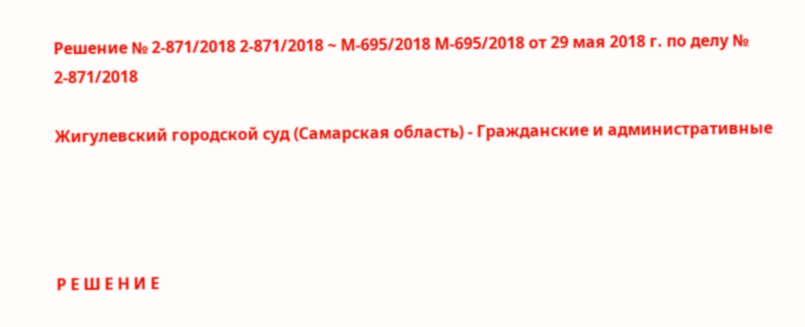Решение № 2-871/2018 2-871/2018 ~ М-695/2018 М-695/2018 от 29 мая 2018 г. по делу № 2-871/2018

Жигулевский городской суд (Самарская область) - Гражданские и административные




Р Е Ш Е Н И Е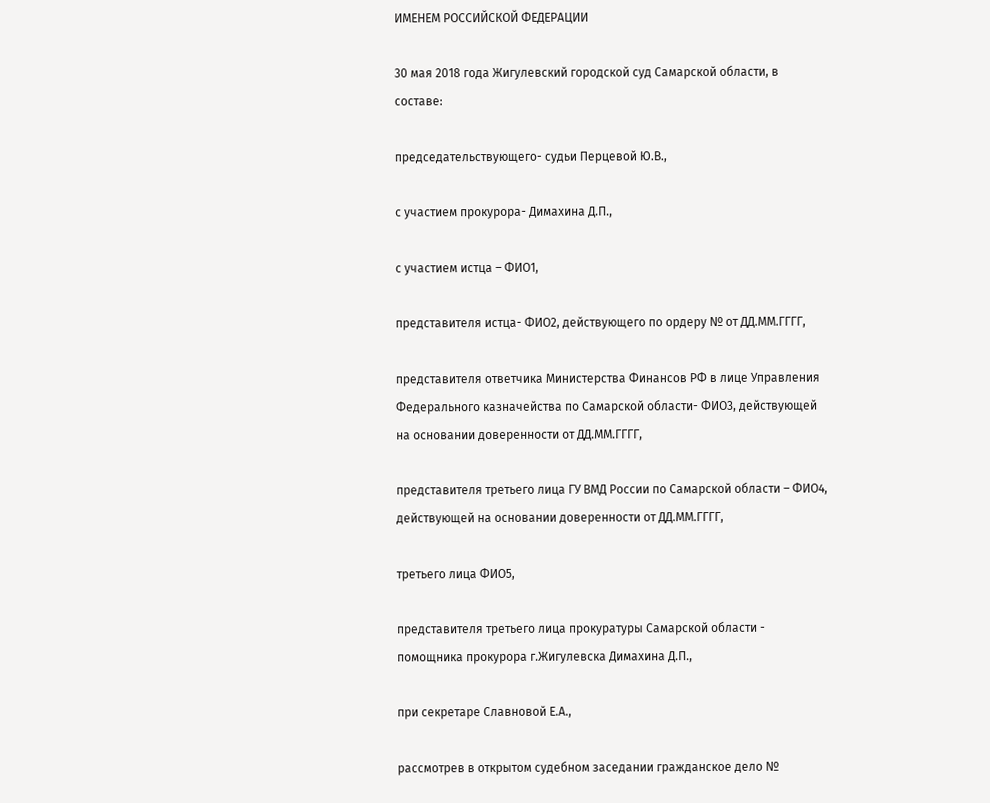ИМЕНЕМ РОССИЙСКОЙ ФЕДЕРАЦИИ

30 мая 2018 года Жигулевский городской суд Самарской области, в составе:

председательствующего- судьи Перцевой Ю.В.,

с участием прокурора- Димахина Д.П.,

с участием истца – ФИО1,

представителя истца- ФИО2, действующего по ордеру № от ДД.ММ.ГГГГ,

представителя ответчика Министерства Финансов РФ в лице Управления Федерального казначейства по Самарской области- ФИО3, действующей на основании доверенности от ДД.ММ.ГГГГ,

представителя третьего лица ГУ ВМД России по Самарской области – ФИО4, действующей на основании доверенности от ДД.ММ.ГГГГ,

третьего лица ФИО5,

представителя третьего лица прокуратуры Самарской области - помощника прокурора г.Жигулевска Димахина Д.П.,

при секретаре Славновой Е.А.,

рассмотрев в открытом судебном заседании гражданское дело №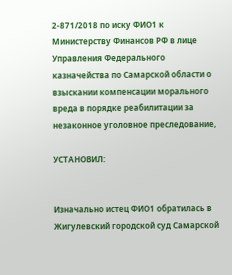2-871/2018 по иску ФИО1 к Министерству Финансов РФ в лице Управления Федерального казначейства по Самарской области о взыскании компенсации морального вреда в порядке реабилитации за незаконное уголовное преследование,

УСТАНОВИЛ:


Изначально истец ФИО1 обратилась в Жигулевский городской суд Самарской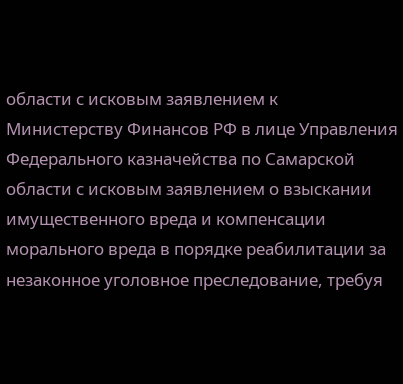области с исковым заявлением к Министерству Финансов РФ в лице Управления Федерального казначейства по Самарской области с исковым заявлением о взыскании имущественного вреда и компенсации морального вреда в порядке реабилитации за незаконное уголовное преследование, требуя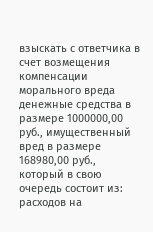взыскать с ответчика в счет возмещения компенсации морального вреда денежные средства в размере 1000000,00 руб., имущественный вред в размере 168980,00 руб., который в свою очередь состоит из: расходов на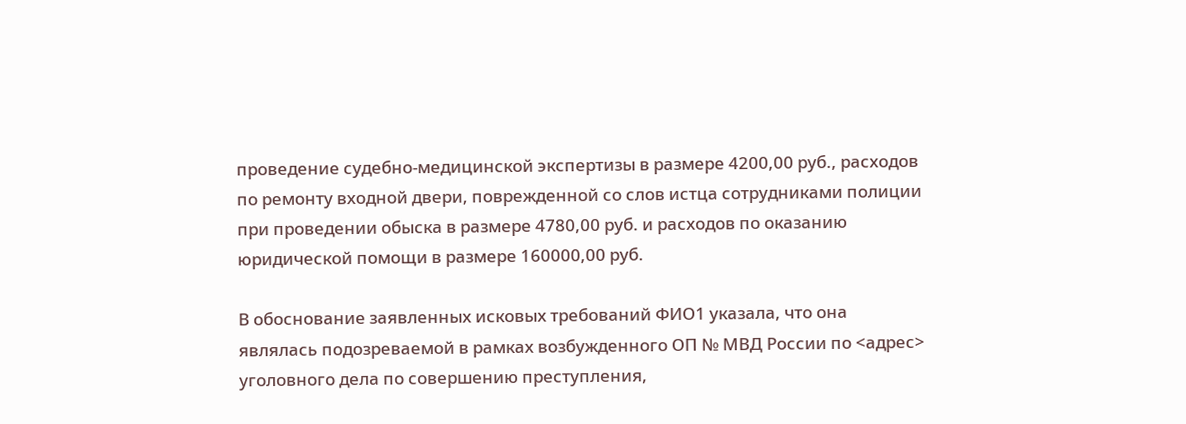проведение судебно-медицинской экспертизы в размере 4200,00 руб., расходов по ремонту входной двери, поврежденной со слов истца сотрудниками полиции при проведении обыска в размере 4780,00 руб. и расходов по оказанию юридической помощи в размере 160000,00 руб.

В обоснование заявленных исковых требований ФИО1 указала, что она являлась подозреваемой в рамках возбужденного ОП № МВД России по <адрес> уголовного дела по совершению преступления,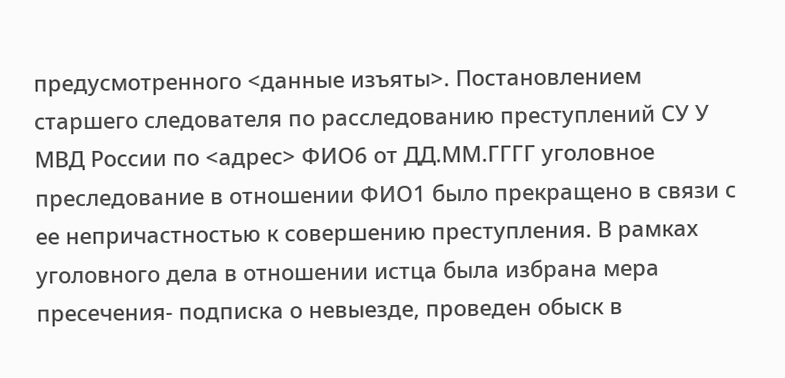предусмотренного <данные изъяты>. Постановлением старшего следователя по расследованию преступлений СУ У МВД России по <адрес> ФИО6 от ДД.ММ.ГГГГ уголовное преследование в отношении ФИО1 было прекращено в связи с ее непричастностью к совершению преступления. В рамках уголовного дела в отношении истца была избрана мера пресечения- подписка о невыезде, проведен обыск в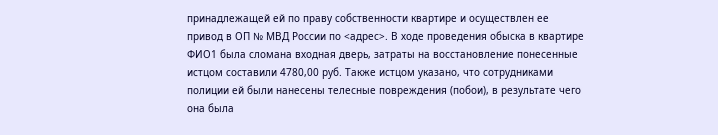принадлежащей ей по праву собственности квартире и осуществлен ее привод в ОП № МВД России по <адрес>. В ходе проведения обыска в квартире ФИО1 была сломана входная дверь, затраты на восстановление понесенные истцом составили 4780,00 руб. Также истцом указано, что сотрудниками полиции ей были нанесены телесные повреждения (побои), в результате чего она была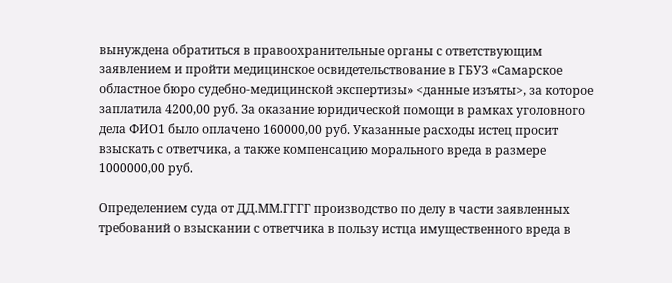вынуждена обратиться в правоохранительные органы с ответствующим заявлением и пройти медицинское освидетельствование в ГБУЗ «Самарское областное бюро судебно-медицинской экспертизы» <данные изъяты>, за которое заплатила 4200,00 руб. За оказание юридической помощи в рамках уголовного дела ФИО1 было оплачено 160000,00 руб. Указанные расходы истец просит взыскать с ответчика, а также компенсацию морального вреда в размере 1000000,00 руб.

Определением суда от ДД.ММ.ГГГГ производство по делу в части заявленных требований о взыскании с ответчика в пользу истца имущественного вреда в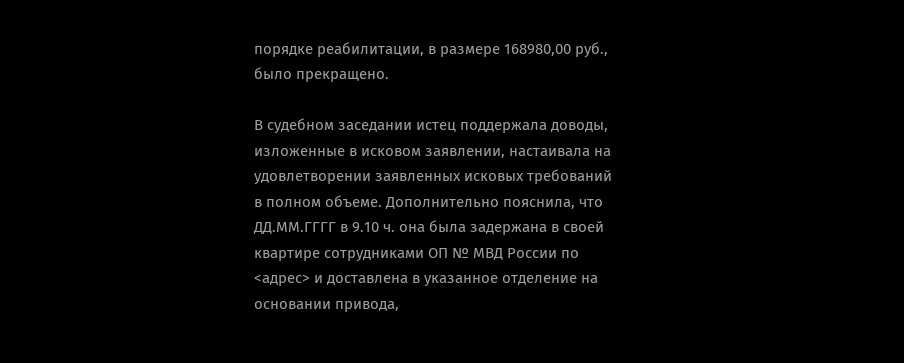порядке реабилитации, в размере 168980,00 руб., было прекращено.

В судебном заседании истец поддержала доводы, изложенные в исковом заявлении, настаивала на удовлетворении заявленных исковых требований в полном объеме. Дополнительно пояснила, что ДД.ММ.ГГГГ в 9.10 ч. она была задержана в своей квартире сотрудниками ОП № МВД России по <адрес> и доставлена в указанное отделение на основании привода,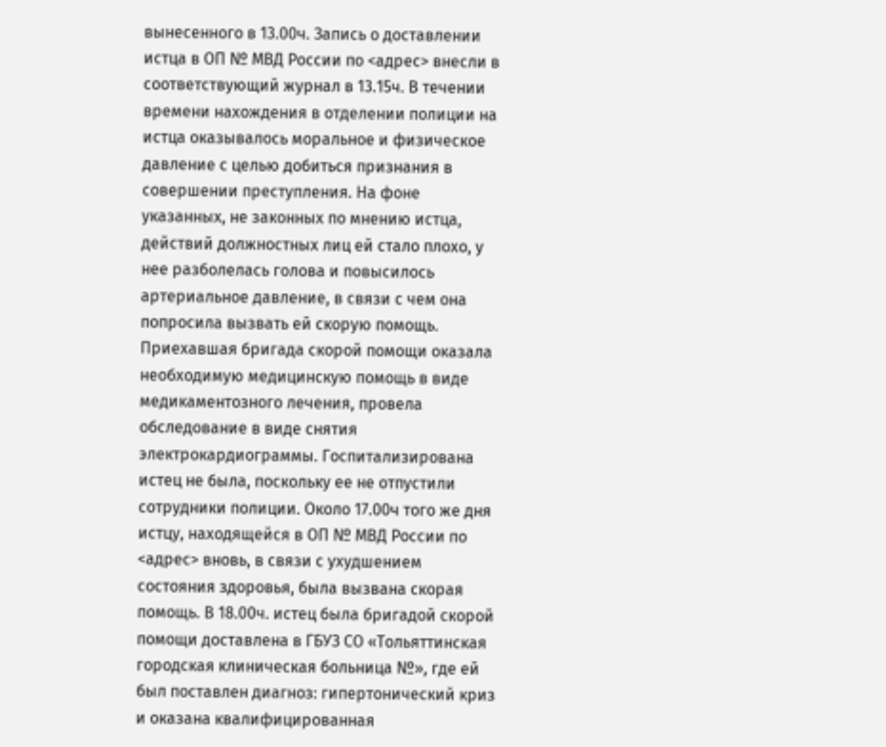вынесенного в 13.00ч. Запись о доставлении истца в ОП № МВД России по <адрес> внесли в соответствующий журнал в 13.15ч. В течении времени нахождения в отделении полиции на истца оказывалось моральное и физическое давление с целью добиться признания в совершении преступления. На фоне указанных, не законных по мнению истца, действий должностных лиц ей стало плохо, у нее разболелась голова и повысилось артериальное давление, в связи с чем она попросила вызвать ей скорую помощь. Приехавшая бригада скорой помощи оказала необходимую медицинскую помощь в виде медикаментозного лечения, провела обследование в виде снятия электрокардиограммы. Госпитализирована истец не была, поскольку ее не отпустили сотрудники полиции. Около 17.00ч того же дня истцу, находящейся в ОП № МВД России по <адрес> вновь, в связи с ухудшением состояния здоровья, была вызвана скорая помощь. В 18.00ч. истец была бригадой скорой помощи доставлена в ГБУЗ СО «Тольяттинская городская клиническая больница №», где ей был поставлен диагноз: гипертонический криз и оказана квалифицированная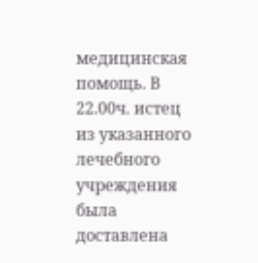медицинская помощь. В 22.00ч. истец из указанного лечебного учреждения была доставлена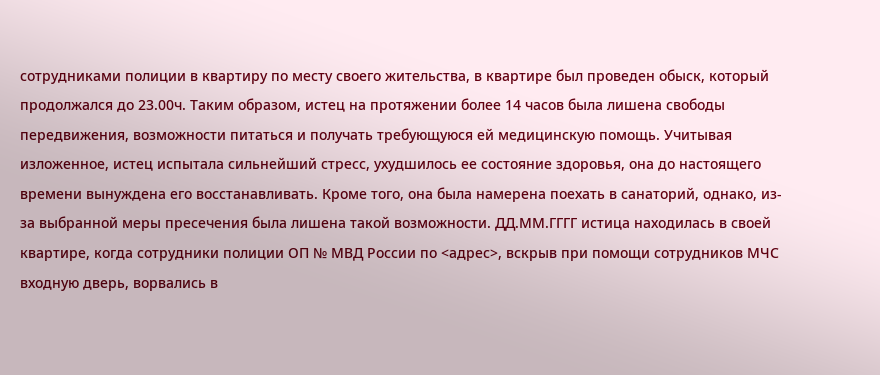сотрудниками полиции в квартиру по месту своего жительства, в квартире был проведен обыск, который продолжался до 23.00ч. Таким образом, истец на протяжении более 14 часов была лишена свободы передвижения, возможности питаться и получать требующуюся ей медицинскую помощь. Учитывая изложенное, истец испытала сильнейший стресс, ухудшилось ее состояние здоровья, она до настоящего времени вынуждена его восстанавливать. Кроме того, она была намерена поехать в санаторий, однако, из-за выбранной меры пресечения была лишена такой возможности. ДД.ММ.ГГГГ истица находилась в своей квартире, когда сотрудники полиции ОП № МВД России по <адрес>, вскрыв при помощи сотрудников МЧС входную дверь, ворвались в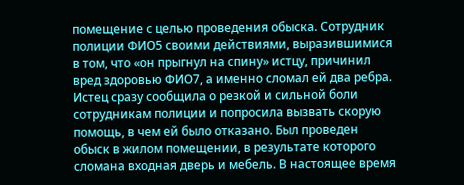помещение с целью проведения обыска. Сотрудник полиции ФИО5 своими действиями, выразившимися в том, что «он прыгнул на спину» истцу, причинил вред здоровью ФИО7, а именно сломал ей два ребра. Истец сразу сообщила о резкой и сильной боли сотрудникам полиции и попросила вызвать скорую помощь, в чем ей было отказано. Был проведен обыск в жилом помещении, в результате которого сломана входная дверь и мебель. В настоящее время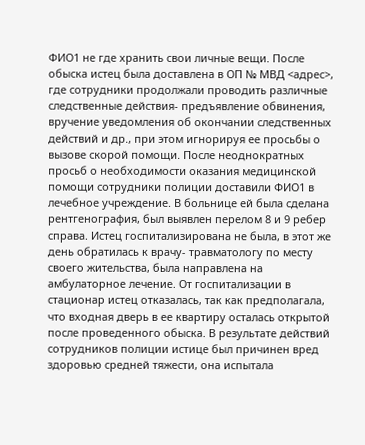ФИО1 не где хранить свои личные вещи. После обыска истец была доставлена в ОП № МВД <адрес>, где сотрудники продолжали проводить различные следственные действия- предъявление обвинения, вручение уведомления об окончании следственных действий и др., при этом игнорируя ее просьбы о вызове скорой помощи. После неоднократных просьб о необходимости оказания медицинской помощи сотрудники полиции доставили ФИО1 в лечебное учреждение. В больнице ей была сделана рентгенография, был выявлен перелом 8 и 9 ребер справа. Истец госпитализирована не была, в этот же день обратилась к врачу- травматологу по месту своего жительства, была направлена на амбулаторное лечение. От госпитализации в стационар истец отказалась, так как предполагала, что входная дверь в ее квартиру осталась открытой после проведенного обыска. В результате действий сотрудников полиции истице был причинен вред здоровью средней тяжести, она испытала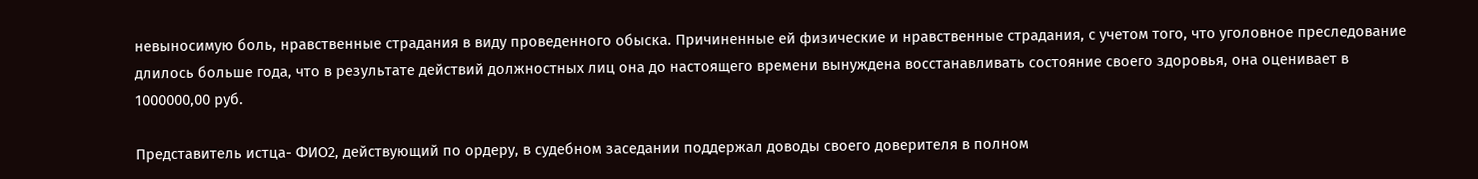невыносимую боль, нравственные страдания в виду проведенного обыска. Причиненные ей физические и нравственные страдания, с учетом того, что уголовное преследование длилось больше года, что в результате действий должностных лиц она до настоящего времени вынуждена восстанавливать состояние своего здоровья, она оценивает в 1000000,00 руб.

Представитель истца- ФИО2, действующий по ордеру, в судебном заседании поддержал доводы своего доверителя в полном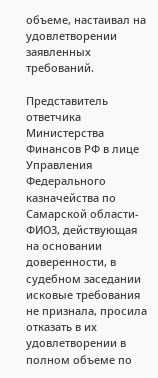объеме, настаивал на удовлетворении заявленных требований.

Представитель ответчика Министерства Финансов РФ в лице Управления Федерального казначейства по Самарской области- ФИО3, действующая на основании доверенности, в судебном заседании исковые требования не признала, просила отказать в их удовлетворении в полном объеме по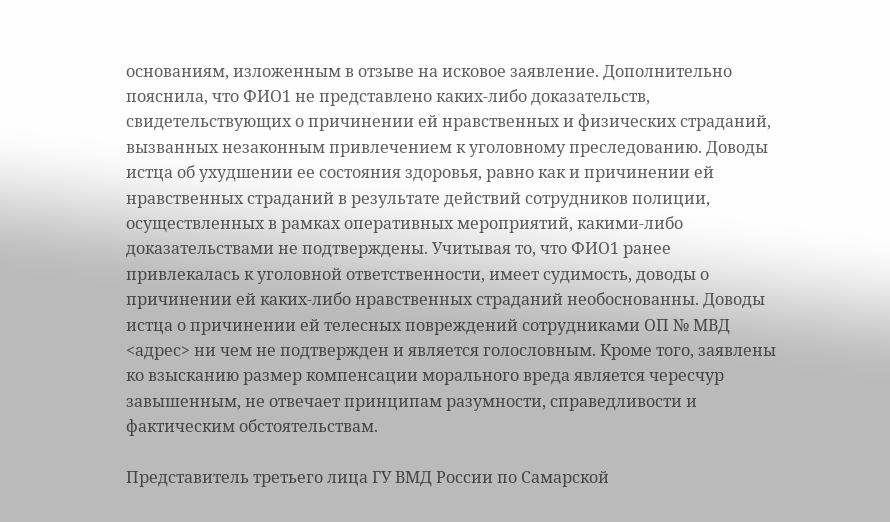основаниям, изложенным в отзыве на исковое заявление. Дополнительно пояснила, что ФИО1 не представлено каких-либо доказательств, свидетельствующих о причинении ей нравственных и физических страданий, вызванных незаконным привлечением к уголовному преследованию. Доводы истца об ухудшении ее состояния здоровья, равно как и причинении ей нравственных страданий в результате действий сотрудников полиции, осуществленных в рамках оперативных мероприятий, какими-либо доказательствами не подтверждены. Учитывая то, что ФИО1 ранее привлекалась к уголовной ответственности, имеет судимость, доводы о причинении ей каких-либо нравственных страданий необоснованны. Доводы истца о причинении ей телесных повреждений сотрудниками ОП № МВД <адрес> ни чем не подтвержден и является голословным. Кроме того, заявлены ко взысканию размер компенсации морального вреда является чересчур завышенным, не отвечает принципам разумности, справедливости и фактическим обстоятельствам.

Представитель третьего лица ГУ ВМД России по Самарской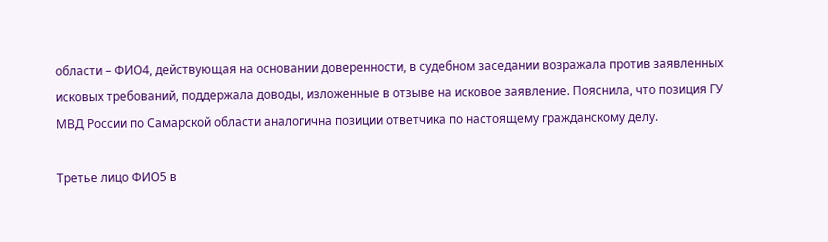области – ФИО4, действующая на основании доверенности, в судебном заседании возражала против заявленных исковых требований, поддержала доводы, изложенные в отзыве на исковое заявление. Пояснила, что позиция ГУ МВД России по Самарской области аналогична позиции ответчика по настоящему гражданскому делу.

Третье лицо ФИО5 в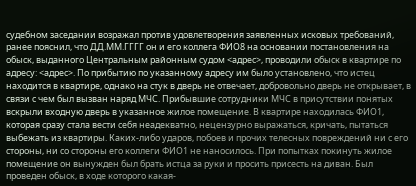судебном заседании возражал против удовлетворения заявленных исковых требований, ранее пояснил, что ДД.ММ.ГГГГ он и его коллега ФИО8 на основании постановления на обыск, выданного Центральным районным судом <адрес>, проводили обыск в квартире по адресу: <адрес>. По прибытию по указанному адресу им было установлено, что истец находится в квартире, однако на стук в дверь не отвечает, добровольно дверь не открывает, в связи с чем был вызван наряд МЧС. Прибывшие сотрудники МЧС в присутствии понятых вскрыли входную дверь в указанное жилое помещение. В квартире находилась ФИО1, которая сразу стала вести себя неадекватно, нецензурно выражаться, кричать, пытаться выбежать из квартиры. Каких-либо ударов, побоев и прочих телесных повреждений ни с его стороны, ни со стороны его коллеги ФИО1 не наносилось. При попытках покинуть жилое помещение он вынужден был брать истца за руки и просить присесть на диван. Был проведен обыск, в ходе которого какая-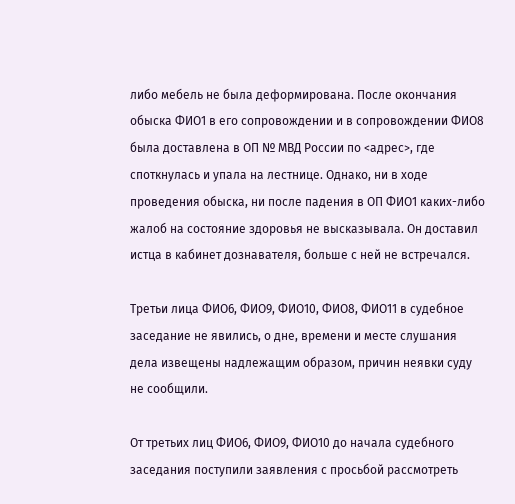либо мебель не была деформирована. После окончания обыска ФИО1 в его сопровождении и в сопровождении ФИО8 была доставлена в ОП № МВД России по <адрес>, где споткнулась и упала на лестнице. Однако, ни в ходе проведения обыска, ни после падения в ОП ФИО1 каких-либо жалоб на состояние здоровья не высказывала. Он доставил истца в кабинет дознавателя, больше с ней не встречался.

Третьи лица ФИО6, ФИО9, ФИО10, ФИО8, ФИО11 в судебное заседание не явились, о дне, времени и месте слушания дела извещены надлежащим образом, причин неявки суду не сообщили.

От третьих лиц ФИО6, ФИО9, ФИО10 до начала судебного заседания поступили заявления с просьбой рассмотреть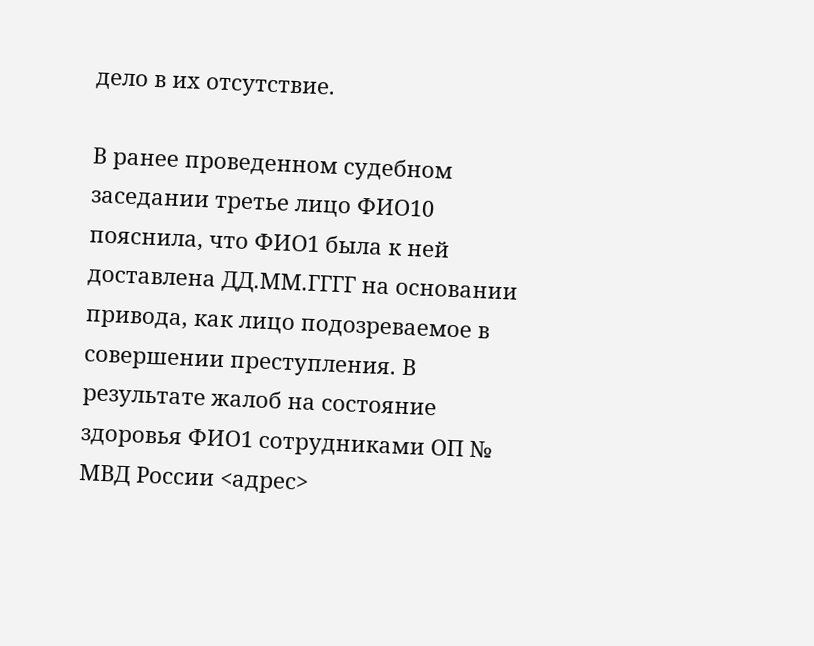дело в их отсутствие.

В ранее проведенном судебном заседании третье лицо ФИО10 пояснила, что ФИО1 была к ней доставлена ДД.ММ.ГГГГ на основании привода, как лицо подозреваемое в совершении преступления. В результате жалоб на состояние здоровья ФИО1 сотрудниками ОП № МВД России <адрес>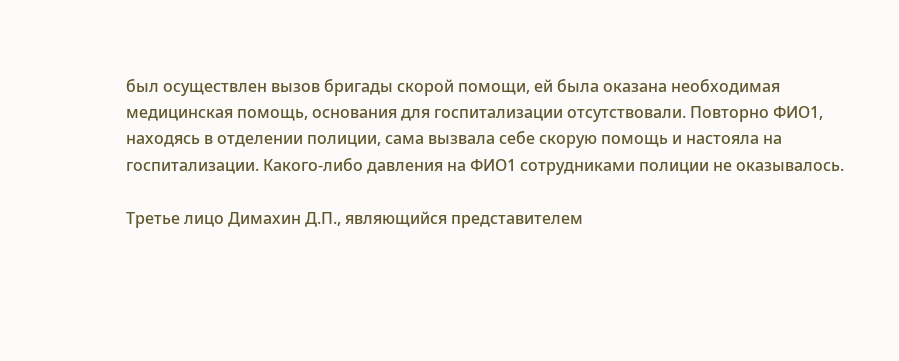был осуществлен вызов бригады скорой помощи, ей была оказана необходимая медицинская помощь, основания для госпитализации отсутствовали. Повторно ФИО1, находясь в отделении полиции, сама вызвала себе скорую помощь и настояла на госпитализации. Какого-либо давления на ФИО1 сотрудниками полиции не оказывалось.

Третье лицо Димахин Д.П., являющийся представителем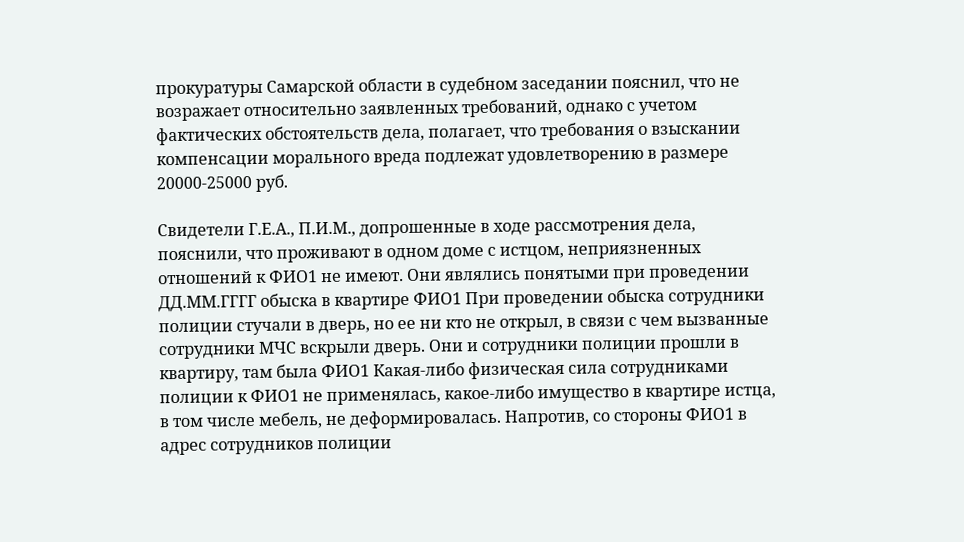прокуратуры Самарской области в судебном заседании пояснил, что не возражает относительно заявленных требований, однако с учетом фактических обстоятельств дела, полагает, что требования о взыскании компенсации морального вреда подлежат удовлетворению в размере 20000-25000 руб.

Свидетели Г.Е.А., П.И.М., допрошенные в ходе рассмотрения дела, пояснили, что проживают в одном доме с истцом, неприязненных отношений к ФИО1 не имеют. Они являлись понятыми при проведении ДД.ММ.ГГГГ обыска в квартире ФИО1 При проведении обыска сотрудники полиции стучали в дверь, но ее ни кто не открыл, в связи с чем вызванные сотрудники МЧС вскрыли дверь. Они и сотрудники полиции прошли в квартиру, там была ФИО1 Какая-либо физическая сила сотрудниками полиции к ФИО1 не применялась, какое-либо имущество в квартире истца, в том числе мебель, не деформировалась. Напротив, со стороны ФИО1 в адрес сотрудников полиции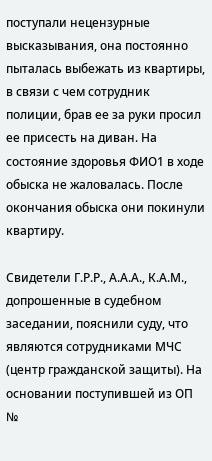поступали нецензурные высказывания, она постоянно пыталась выбежать из квартиры, в связи с чем сотрудник полиции, брав ее за руки просил ее присесть на диван. На состояние здоровья ФИО1 в ходе обыска не жаловалась. После окончания обыска они покинули квартиру.

Свидетели Г.Р.Р., А.А.А., К.А.М., допрошенные в судебном заседании, пояснили суду, что являются сотрудниками МЧС (центр гражданской защиты). На основании поступившей из ОП №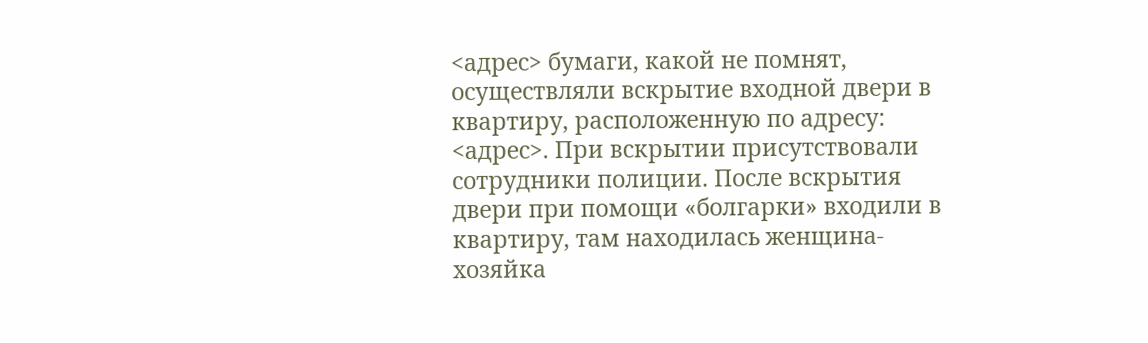<адрес> бумаги, какой не помнят, осуществляли вскрытие входной двери в квартиру, расположенную по адресу: <адрес>. При вскрытии присутствовали сотрудники полиции. После вскрытия двери при помощи «болгарки» входили в квартиру, там находилась женщина-хозяйка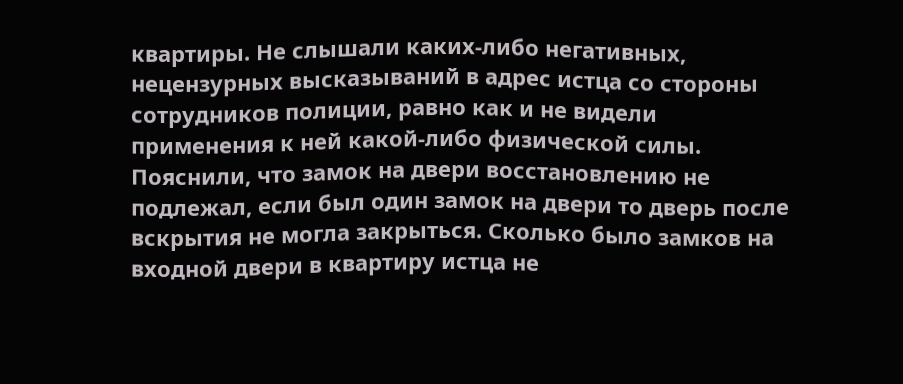квартиры. Не слышали каких-либо негативных, нецензурных высказываний в адрес истца со стороны сотрудников полиции, равно как и не видели применения к ней какой-либо физической силы. Пояснили, что замок на двери восстановлению не подлежал, если был один замок на двери то дверь после вскрытия не могла закрыться. Сколько было замков на входной двери в квартиру истца не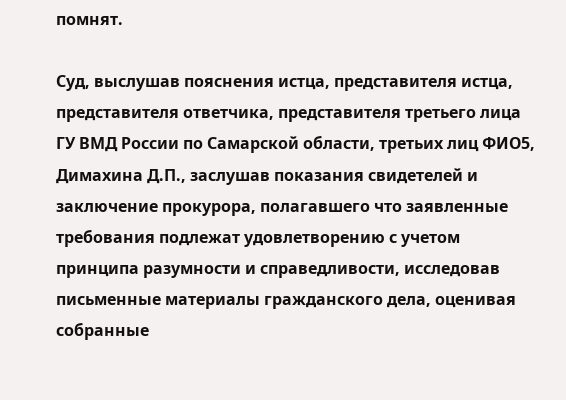помнят.

Суд, выслушав пояснения истца, представителя истца, представителя ответчика, представителя третьего лица ГУ ВМД России по Самарской области, третьих лиц ФИО5, Димахина Д.П., заслушав показания свидетелей и заключение прокурора, полагавшего что заявленные требования подлежат удовлетворению с учетом принципа разумности и справедливости, исследовав письменные материалы гражданского дела, оценивая собранные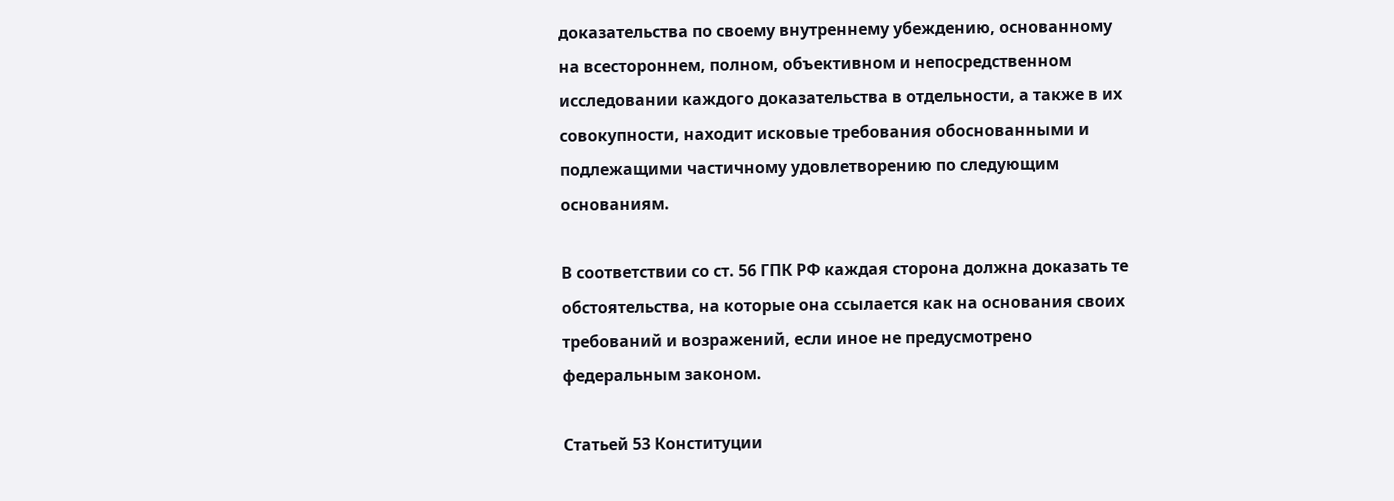доказательства по своему внутреннему убеждению, основанному на всестороннем, полном, объективном и непосредственном исследовании каждого доказательства в отдельности, а также в их совокупности, находит исковые требования обоснованными и подлежащими частичному удовлетворению по следующим основаниям.

В соответствии со ст. 56 ГПК РФ каждая сторона должна доказать те обстоятельства, на которые она ссылается как на основания своих требований и возражений, если иное не предусмотрено федеральным законом.

Статьей 53 Конституции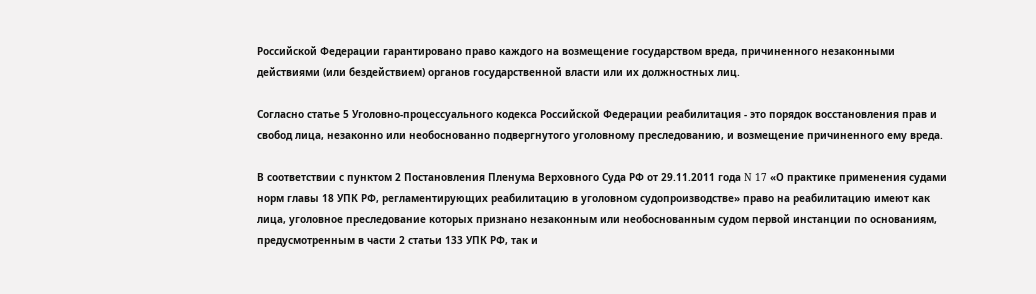Российской Федерации гарантировано право каждого на возмещение государством вреда, причиненного незаконными действиями (или бездействием) органов государственной власти или их должностных лиц.

Согласно статье 5 Уголовно-процессуального кодекса Российской Федерации реабилитация - это порядок восстановления прав и свобод лица, незаконно или необоснованно подвергнутого уголовному преследованию, и возмещение причиненного ему вреда.

В соответствии с пунктом 2 Постановления Пленума Верховного Суда РФ от 29.11.2011 года N 17 «О практике применения судами норм главы 18 УПК РФ, регламентирующих реабилитацию в уголовном судопроизводстве» право на реабилитацию имеют как лица, уголовное преследование которых признано незаконным или необоснованным судом первой инстанции по основаниям, предусмотренным в части 2 статьи 133 УПК РФ, так и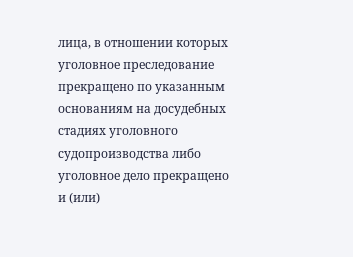лица, в отношении которых уголовное преследование прекращено по указанным основаниям на досудебных стадиях уголовного судопроизводства либо уголовное дело прекращено и (или)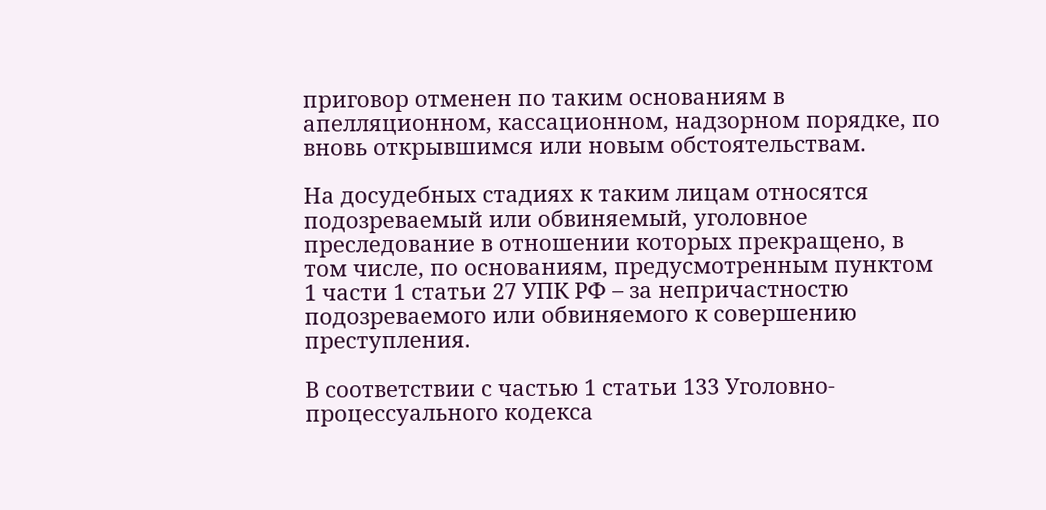приговор отменен по таким основаниям в апелляционном, кассационном, надзорном порядке, по вновь открывшимся или новым обстоятельствам.

На досудебных стадиях к таким лицам относятся подозреваемый или обвиняемый, уголовное преследование в отношении которых прекращено, в том числе, по основаниям, предусмотренным пунктом 1 части 1 статьи 27 УПК РФ – за непричастностю подозреваемого или обвиняемого к совершению преступления.

В соответствии с частью 1 статьи 133 Уголовно-процессуального кодекса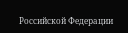Российской Федерации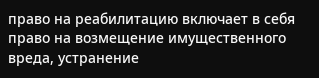право на реабилитацию включает в себя право на возмещение имущественного вреда, устранение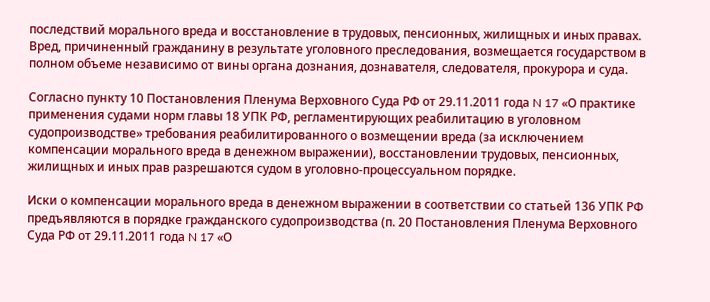последствий морального вреда и восстановление в трудовых, пенсионных, жилищных и иных правах. Вред, причиненный гражданину в результате уголовного преследования, возмещается государством в полном объеме независимо от вины органа дознания, дознавателя, следователя, прокурора и суда.

Согласно пункту 10 Постановления Пленума Верховного Суда РФ от 29.11.2011 года N 17 «О практике применения судами норм главы 18 УПК РФ, регламентирующих реабилитацию в уголовном судопроизводстве» требования реабилитированного о возмещении вреда (за исключением компенсации морального вреда в денежном выражении), восстановлении трудовых, пенсионных, жилищных и иных прав разрешаются судом в уголовно-процессуальном порядке.

Иски о компенсации морального вреда в денежном выражении в соответствии со статьей 136 УПК РФ предъявляются в порядке гражданского судопроизводства (п. 20 Постановления Пленума Верховного Суда РФ от 29.11.2011 года N 17 «О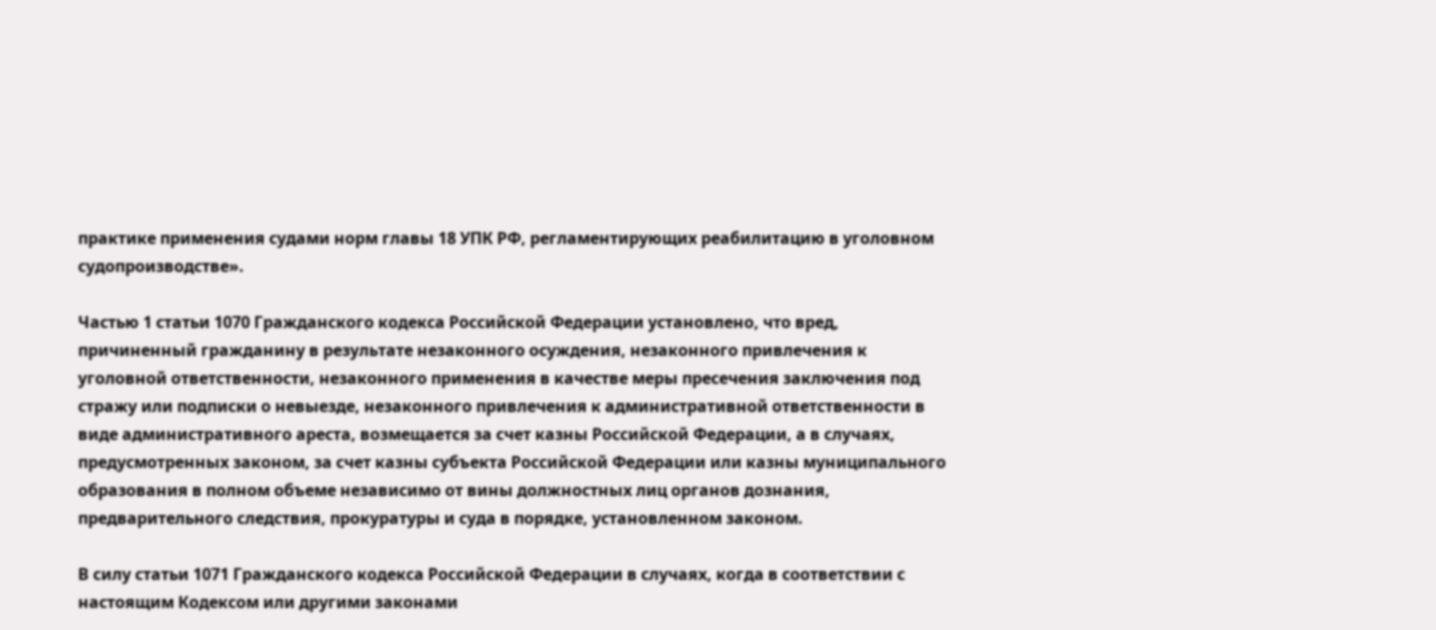практике применения судами норм главы 18 УПК РФ, регламентирующих реабилитацию в уголовном судопроизводстве».

Частью 1 статьи 1070 Гражданского кодекса Российской Федерации установлено, что вред, причиненный гражданину в результате незаконного осуждения, незаконного привлечения к уголовной ответственности, незаконного применения в качестве меры пресечения заключения под стражу или подписки о невыезде, незаконного привлечения к административной ответственности в виде административного ареста, возмещается за счет казны Российской Федерации, а в случаях, предусмотренных законом, за счет казны субъекта Российской Федерации или казны муниципального образования в полном объеме независимо от вины должностных лиц органов дознания, предварительного следствия, прокуратуры и суда в порядке, установленном законом.

В силу статьи 1071 Гражданского кодекса Российской Федерации в случаях, когда в соответствии с настоящим Кодексом или другими законами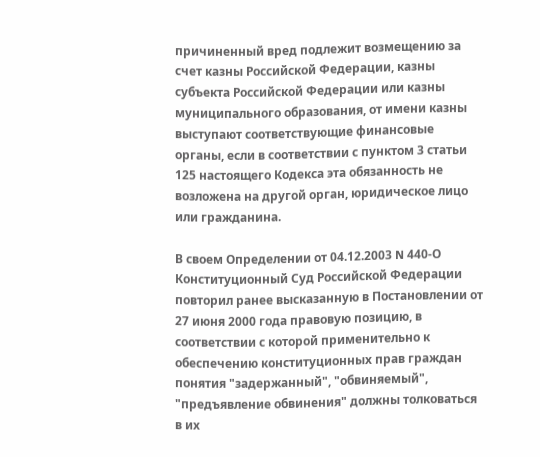причиненный вред подлежит возмещению за счет казны Российской Федерации, казны субъекта Российской Федерации или казны муниципального образования, от имени казны выступают соответствующие финансовые органы, если в соответствии с пунктом 3 статьи 125 настоящего Кодекса эта обязанность не возложена на другой орган, юридическое лицо или гражданина.

В своем Определении от 04.12.2003 N 440-О Конституционный Суд Российской Федерации повторил ранее высказанную в Постановлении от 27 июня 2000 года правовую позицию, в соответствии с которой применительно к обеспечению конституционных прав граждан понятия "задержанный", "обвиняемый", "предъявление обвинения" должны толковаться в их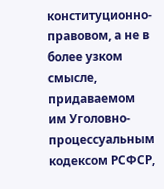конституционно-правовом, а не в более узком смысле, придаваемом им Уголовно-процессуальным кодексом РСФСР,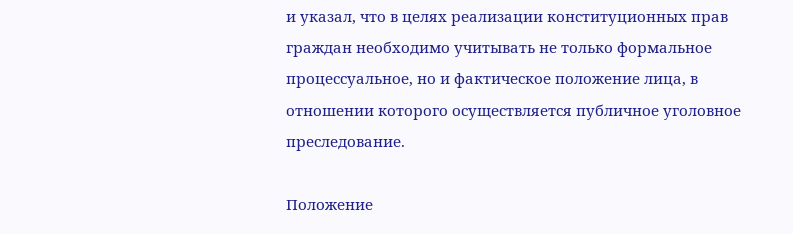и указал, что в целях реализации конституционных прав граждан необходимо учитывать не только формальное процессуальное, но и фактическое положение лица, в отношении которого осуществляется публичное уголовное преследование.

Положение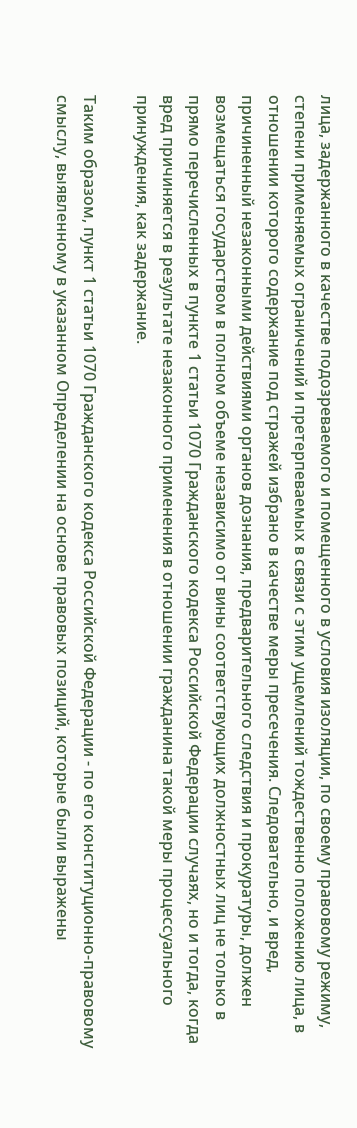лица, задержанного в качестве подозреваемого и помещенного в условия изоляции, по своему правовому режиму, степени применяемых ограничений и претерпеваемых в связи с этим ущемлений тождественно положению лица, в отношении которого содержание под стражей избрано в качестве меры пресечения. Следовательно, и вред, причиненный незаконными действиями органов дознания, предварительного следствия и прокуратуры, должен возмещаться государством в полном объеме независимо от вины соответствующих должностных лиц не только в прямо перечисленных в пункте 1 статьи 1070 Гражданского кодекса Российской Федерации случаях, но и тогда, когда вред причиняется в результате незаконного применения в отношении гражданина такой меры процессуального принуждения, как задержание.

Таким образом, пункт 1 статьи 1070 Гражданского кодекса Российской Федерации - по его конституционно-правовому смыслу, выявленному в указанном Определении на основе правовых позиций, которые были выражены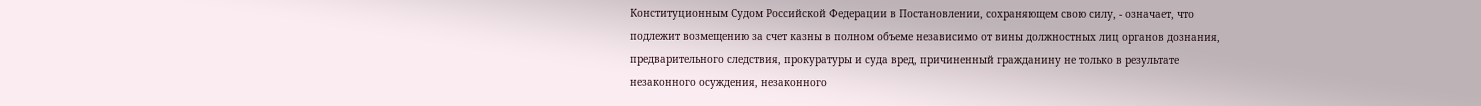Конституционным Судом Российской Федерации в Постановлении, сохраняющем свою силу, - означает, что подлежит возмещению за счет казны в полном объеме независимо от вины должностных лиц органов дознания, предварительного следствия, прокуратуры и суда вред, причиненный гражданину не только в результате незаконного осуждения, незаконного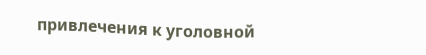привлечения к уголовной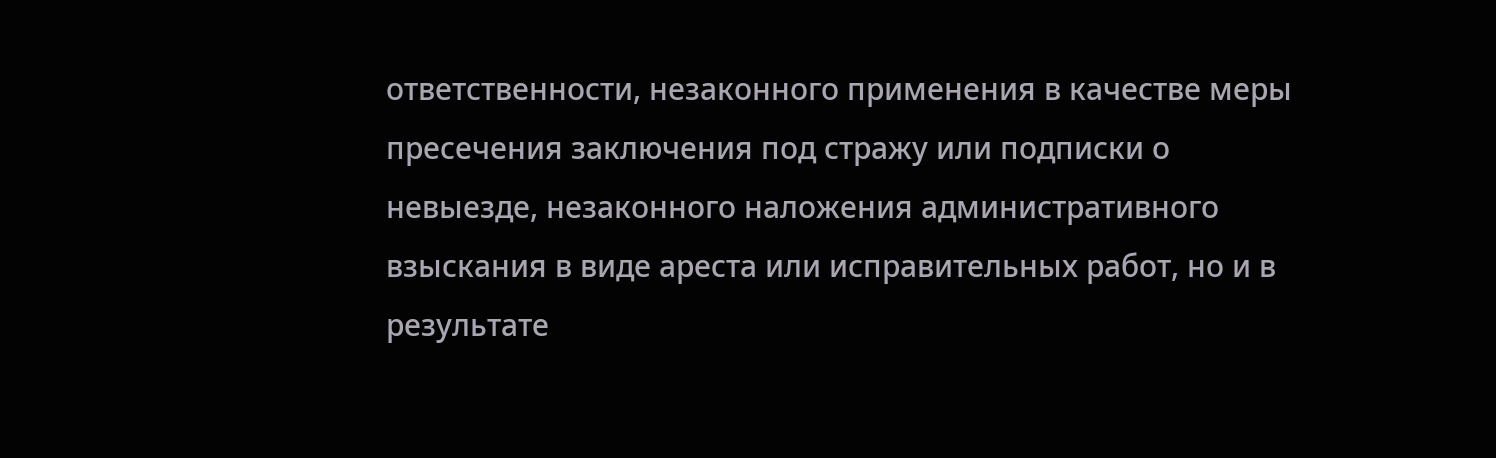ответственности, незаконного применения в качестве меры пресечения заключения под стражу или подписки о невыезде, незаконного наложения административного взыскания в виде ареста или исправительных работ, но и в результате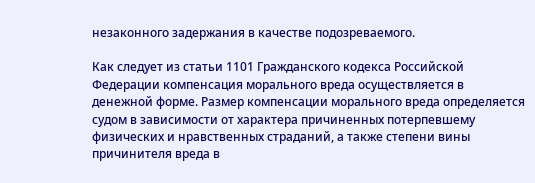незаконного задержания в качестве подозреваемого.

Как следует из статьи 1101 Гражданского кодекса Российской Федерации компенсация морального вреда осуществляется в денежной форме. Размер компенсации морального вреда определяется судом в зависимости от характера причиненных потерпевшему физических и нравственных страданий, а также степени вины причинителя вреда в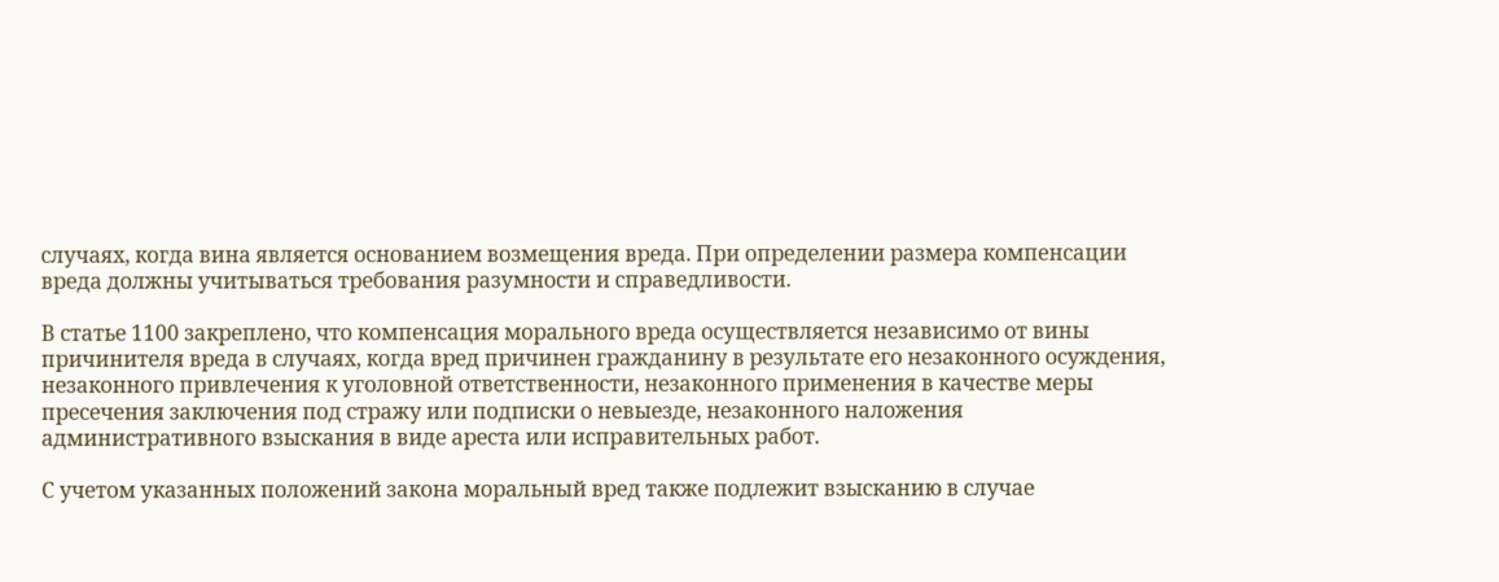случаях, когда вина является основанием возмещения вреда. При определении размера компенсации вреда должны учитываться требования разумности и справедливости.

В статье 1100 закреплено, что компенсация морального вреда осуществляется независимо от вины причинителя вреда в случаях, когда вред причинен гражданину в результате его незаконного осуждения, незаконного привлечения к уголовной ответственности, незаконного применения в качестве меры пресечения заключения под стражу или подписки о невыезде, незаконного наложения административного взыскания в виде ареста или исправительных работ.

С учетом указанных положений закона моральный вред также подлежит взысканию в случае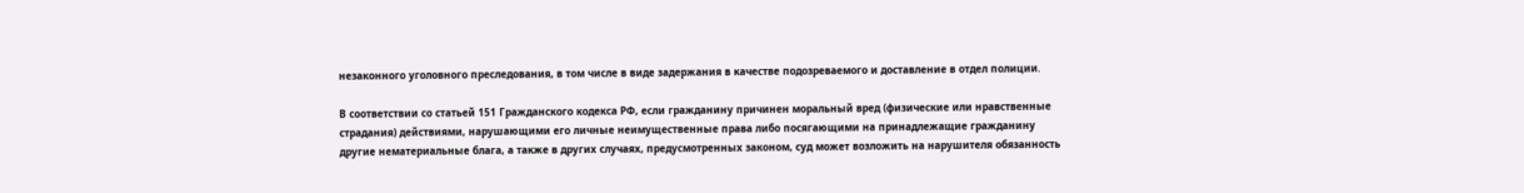незаконного уголовного преследования, в том числе в виде задержания в качестве подозреваемого и доставление в отдел полиции.

В соответствии со статьей 151 Гражданского кодекса РФ, если гражданину причинен моральный вред (физические или нравственные страдания) действиями, нарушающими его личные неимущественные права либо посягающими на принадлежащие гражданину другие нематериальные блага, а также в других случаях, предусмотренных законом, суд может возложить на нарушителя обязанность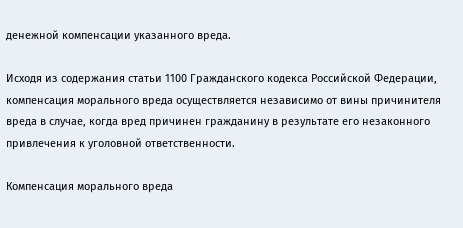денежной компенсации указанного вреда.

Исходя из содержания статьи 1100 Гражданского кодекса Российской Федерации, компенсация морального вреда осуществляется независимо от вины причинителя вреда в случае, когда вред причинен гражданину в результате его незаконного привлечения к уголовной ответственности.

Компенсация морального вреда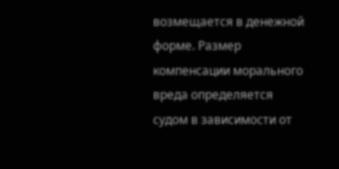возмещается в денежной форме. Размер компенсации морального вреда определяется судом в зависимости от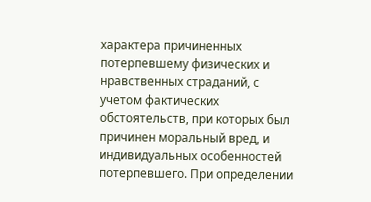характера причиненных потерпевшему физических и нравственных страданий, с учетом фактических обстоятельств, при которых был причинен моральный вред, и индивидуальных особенностей потерпевшего. При определении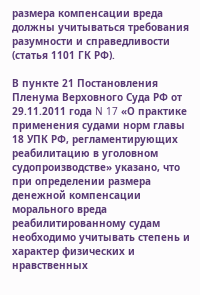размера компенсации вреда должны учитываться требования разумности и справедливости (статья 1101 ГК РФ).

В пункте 21 Постановления Пленума Верховного Суда РФ от 29.11.2011 года N 17 «О практике применения судами норм главы 18 УПК РФ, регламентирующих реабилитацию в уголовном судопроизводстве» указано, что при определении размера денежной компенсации морального вреда реабилитированному судам необходимо учитывать степень и характер физических и нравственных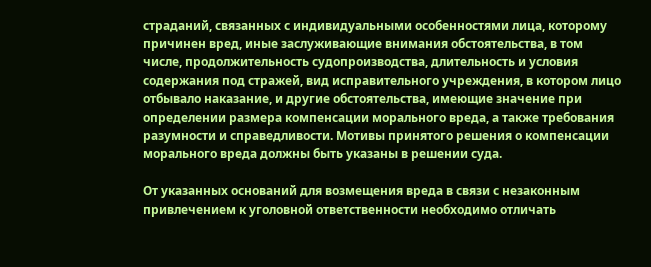страданий, связанных с индивидуальными особенностями лица, которому причинен вред, иные заслуживающие внимания обстоятельства, в том числе, продолжительность судопроизводства, длительность и условия содержания под стражей, вид исправительного учреждения, в котором лицо отбывало наказание, и другие обстоятельства, имеющие значение при определении размера компенсации морального вреда, а также требования разумности и справедливости. Мотивы принятого решения о компенсации морального вреда должны быть указаны в решении суда.

От указанных оснований для возмещения вреда в связи с незаконным привлечением к уголовной ответственности необходимо отличать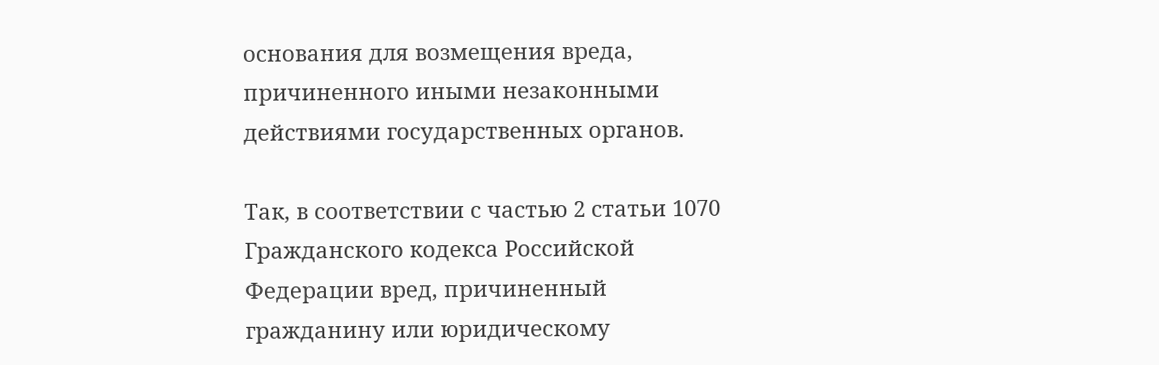основания для возмещения вреда, причиненного иными незаконными действиями государственных органов.

Так, в соответствии с частью 2 статьи 1070 Гражданского кодекса Российской Федерации вред, причиненный гражданину или юридическому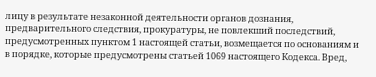лицу в результате незаконной деятельности органов дознания, предварительного следствия, прокуратуры, не повлекший последствий, предусмотренных пунктом 1 настоящей статьи, возмещается по основаниям и в порядке, которые предусмотрены статьей 1069 настоящего Кодекса. Вред,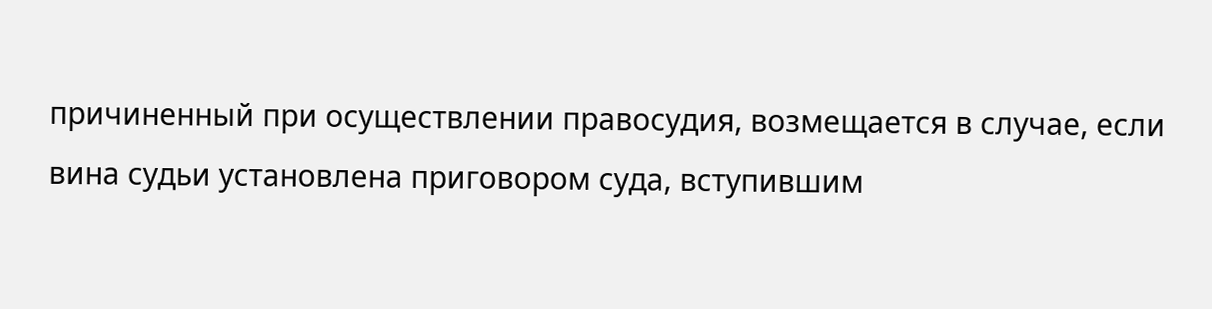причиненный при осуществлении правосудия, возмещается в случае, если вина судьи установлена приговором суда, вступившим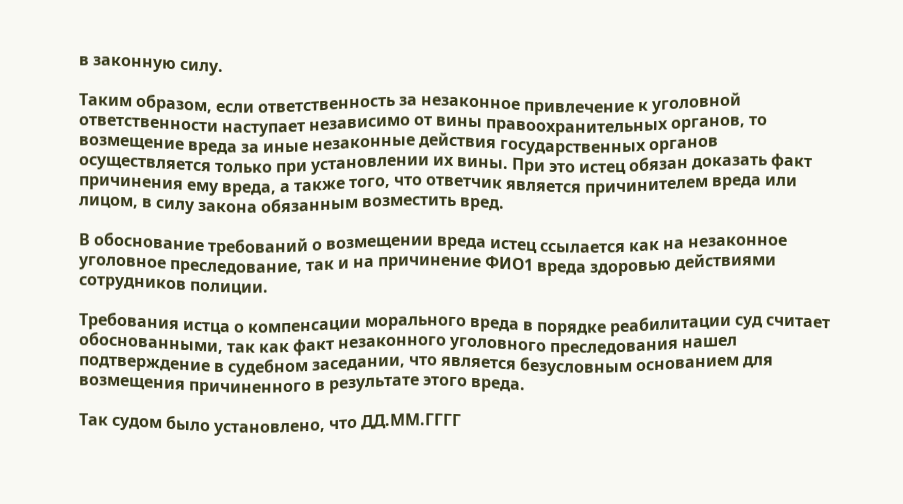в законную силу.

Таким образом, если ответственность за незаконное привлечение к уголовной ответственности наступает независимо от вины правоохранительных органов, то возмещение вреда за иные незаконные действия государственных органов осуществляется только при установлении их вины. При это истец обязан доказать факт причинения ему вреда, а также того, что ответчик является причинителем вреда или лицом, в силу закона обязанным возместить вред.

В обоснование требований о возмещении вреда истец ссылается как на незаконное уголовное преследование, так и на причинение ФИО1 вреда здоровью действиями сотрудников полиции.

Требования истца о компенсации морального вреда в порядке реабилитации суд считает обоснованными, так как факт незаконного уголовного преследования нашел подтверждение в судебном заседании, что является безусловным основанием для возмещения причиненного в результате этого вреда.

Так судом было установлено, что ДД.ММ.ГГГГ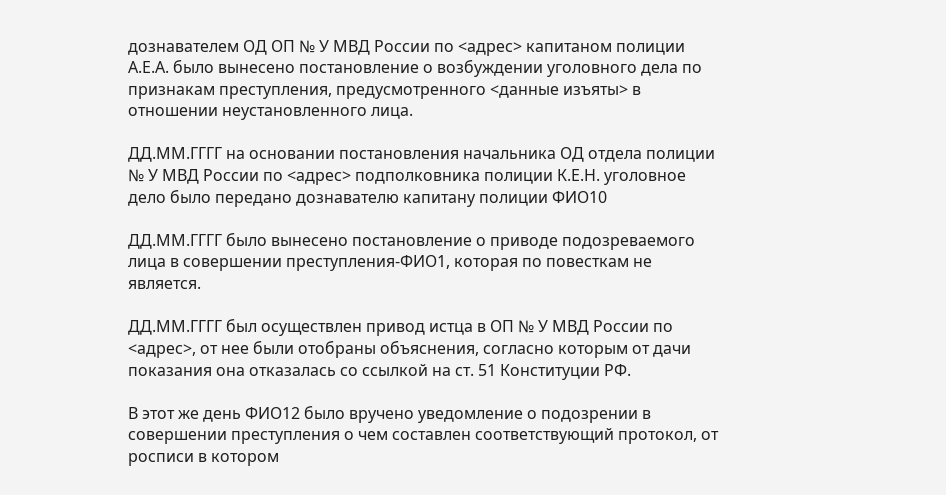дознавателем ОД ОП № У МВД России по <адрес> капитаном полиции А.Е.А. было вынесено постановление о возбуждении уголовного дела по признакам преступления, предусмотренного <данные изъяты> в отношении неустановленного лица.

ДД.ММ.ГГГГ на основании постановления начальника ОД отдела полиции № У МВД России по <адрес> подполковника полиции К.Е.Н. уголовное дело было передано дознавателю капитану полиции ФИО10

ДД.ММ.ГГГГ было вынесено постановление о приводе подозреваемого лица в совершении преступления-ФИО1, которая по повесткам не является.

ДД.ММ.ГГГГ был осуществлен привод истца в ОП № У МВД России по <адрес>, от нее были отобраны объяснения, согласно которым от дачи показания она отказалась со ссылкой на ст. 51 Конституции РФ.

В этот же день ФИО12 было вручено уведомление о подозрении в совершении преступления о чем составлен соответствующий протокол, от росписи в котором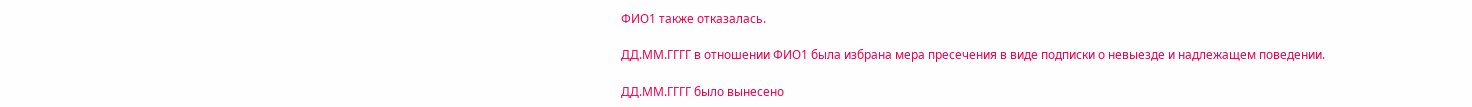ФИО1 также отказалась.

ДД.ММ.ГГГГ в отношении ФИО1 была избрана мера пресечения в виде подписки о невыезде и надлежащем поведении.

ДД.ММ.ГГГГ было вынесено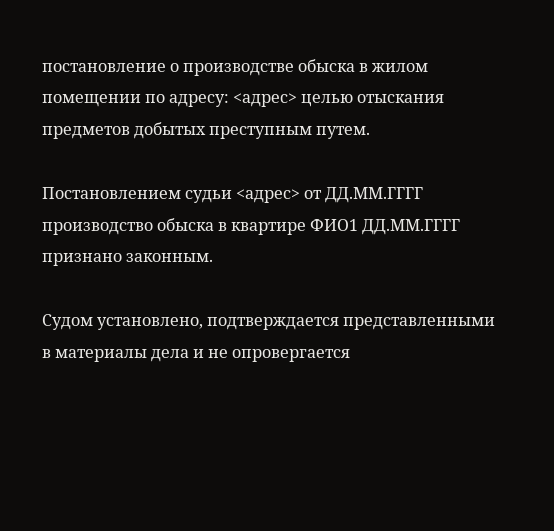постановление о производстве обыска в жилом помещении по адресу: <адрес> целью отыскания предметов добытых преступным путем.

Постановлением судьи <адрес> от ДД.ММ.ГГГГ производство обыска в квартире ФИО1 ДД.ММ.ГГГГ признано законным.

Судом установлено, подтверждается представленными в материалы дела и не опровергается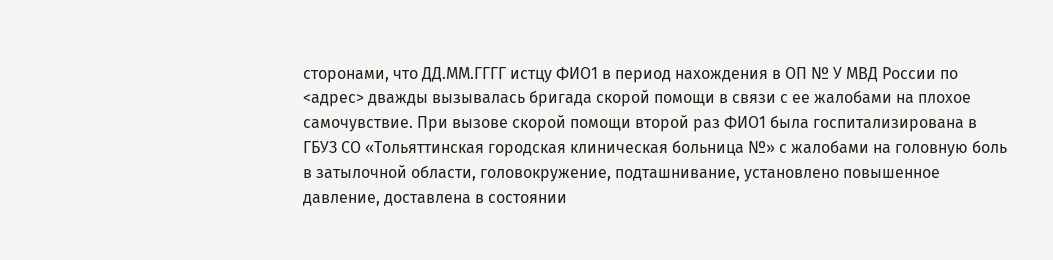сторонами, что ДД.ММ.ГГГГ истцу ФИО1 в период нахождения в ОП № У МВД России по <адрес> дважды вызывалась бригада скорой помощи в связи с ее жалобами на плохое самочувствие. При вызове скорой помощи второй раз ФИО1 была госпитализирована в ГБУЗ СО «Тольяттинская городская клиническая больница №» с жалобами на головную боль в затылочной области, головокружение, подташнивание, установлено повышенное давление, доставлена в состоянии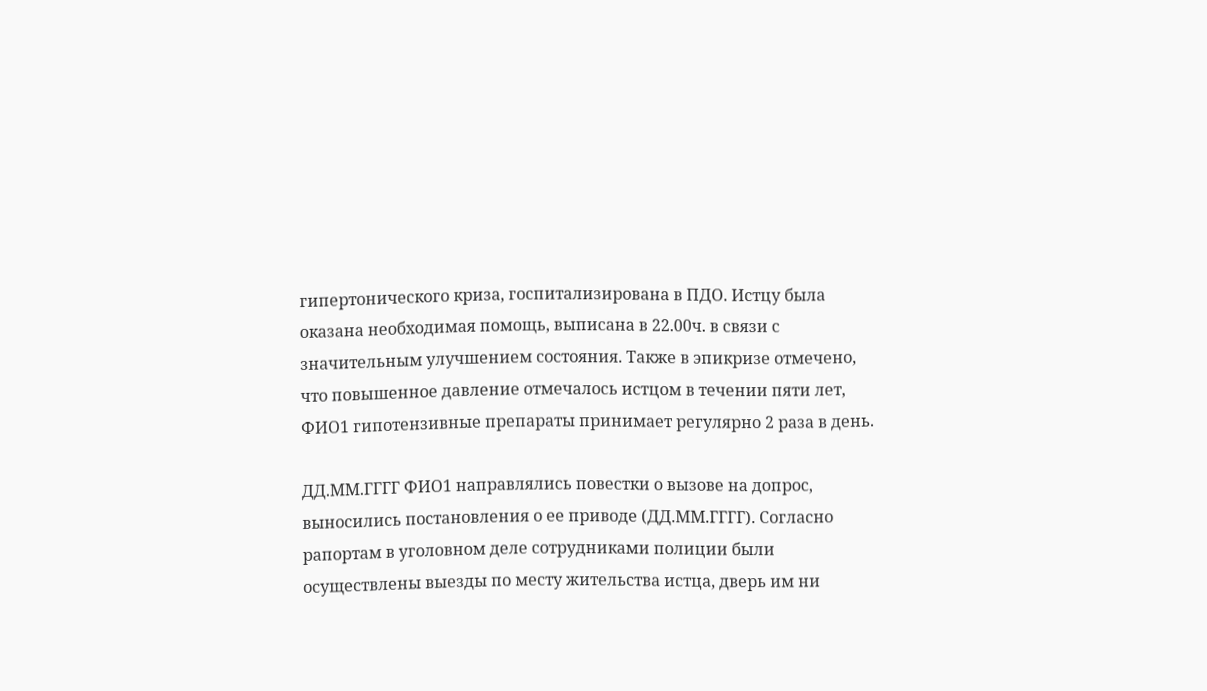гипертонического криза, госпитализирована в ПДО. Истцу была оказана необходимая помощь, выписана в 22.00ч. в связи с значительным улучшением состояния. Также в эпикризе отмечено, что повышенное давление отмечалось истцом в течении пяти лет, ФИО1 гипотензивные препараты принимает регулярно 2 раза в день.

ДД.ММ.ГГГГ ФИО1 направлялись повестки о вызове на допрос, выносились постановления о ее приводе (ДД.ММ.ГГГГ). Согласно рапортам в уголовном деле сотрудниками полиции были осуществлены выезды по месту жительства истца, дверь им ни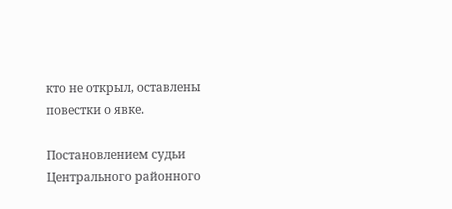кто не открыл, оставлены повестки о явке.

Постановлением судьи Центрального районного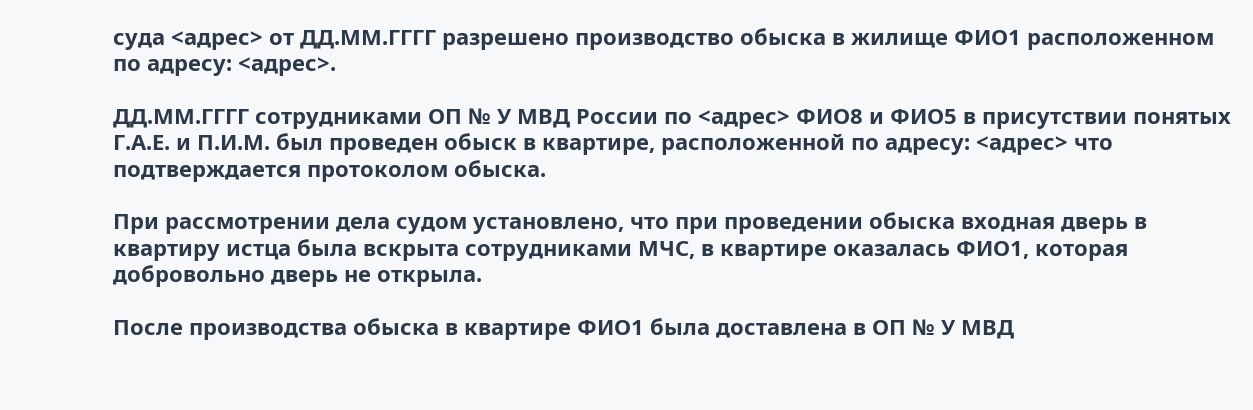суда <адрес> от ДД.ММ.ГГГГ разрешено производство обыска в жилище ФИО1 расположенном по адресу: <адрес>.

ДД.ММ.ГГГГ сотрудниками ОП № У МВД России по <адрес> ФИО8 и ФИО5 в присутствии понятых Г.А.Е. и П.И.М. был проведен обыск в квартире, расположенной по адресу: <адрес> что подтверждается протоколом обыска.

При рассмотрении дела судом установлено, что при проведении обыска входная дверь в квартиру истца была вскрыта сотрудниками МЧС, в квартире оказалась ФИО1, которая добровольно дверь не открыла.

После производства обыска в квартире ФИО1 была доставлена в ОП № У МВД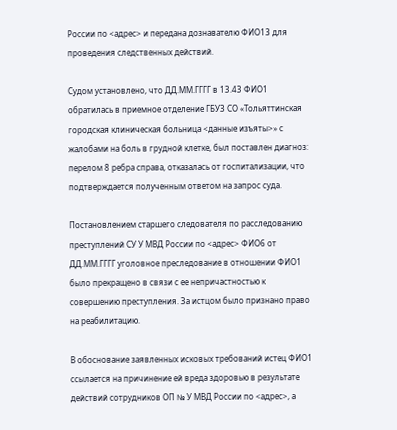России по <адрес> и передана дознавателю ФИО13 для проведения следственных действий.

Судом установлено, что ДД.ММ.ГГГГ в 13.43 ФИО1 обратилась в приемное отделение ГБУЗ СО «Тольяттинская городская клиническая больница <данные изъяты>» с жалобами на боль в грудной клетке, был поставлен диагноз: перелом 8 ребра справа, отказалась от госпитализации, что подтверждается полученным ответом на запрос суда.

Постановлением старшего следователя по расследованию преступлений СУ У МВД России по <адрес> ФИО6 от ДД.ММ.ГГГГ уголовное преследование в отношении ФИО1 было прекращено в связи с ее непричастностью к совершению преступления. За истцом было признано право на реабилитацию.

В обоснование заявленных исковых требований истец ФИО1 ссылается на причинение ей вреда здоровью в результате действий сотрудников ОП № У МВД России по <адрес>, а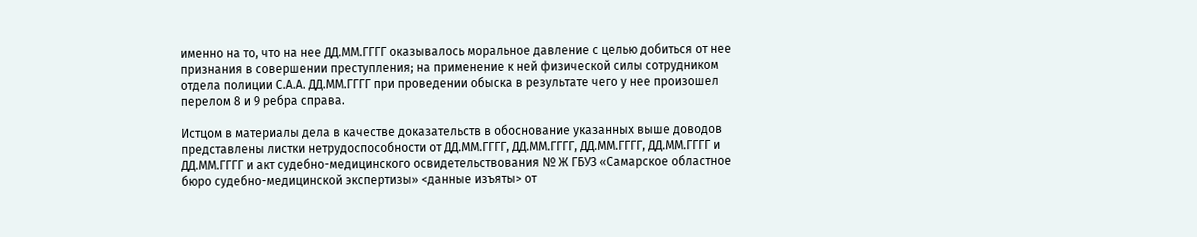именно на то, что на нее ДД.ММ.ГГГГ оказывалось моральное давление с целью добиться от нее признания в совершении преступления; на применение к ней физической силы сотрудником отдела полиции С.А.А. ДД.ММ.ГГГГ при проведении обыска в результате чего у нее произошел перелом 8 и 9 ребра справа.

Истцом в материалы дела в качестве доказательств в обоснование указанных выше доводов представлены листки нетрудоспособности от ДД.ММ.ГГГГ, ДД.ММ.ГГГГ, ДД.ММ.ГГГГ, ДД.ММ.ГГГГ и ДД.ММ.ГГГГ и акт судебно-медицинского освидетельствования № Ж ГБУЗ «Самарское областное бюро судебно-медицинской экспертизы» <данные изъяты> от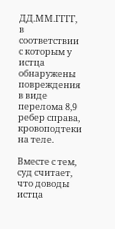ДД.ММ.ГГГГ, в соответствии с которым у истца обнаружены повреждения в виде перелома 8,9 ребер справа, кровоподтеки на теле.

Вместе с тем, суд считает, что доводы истца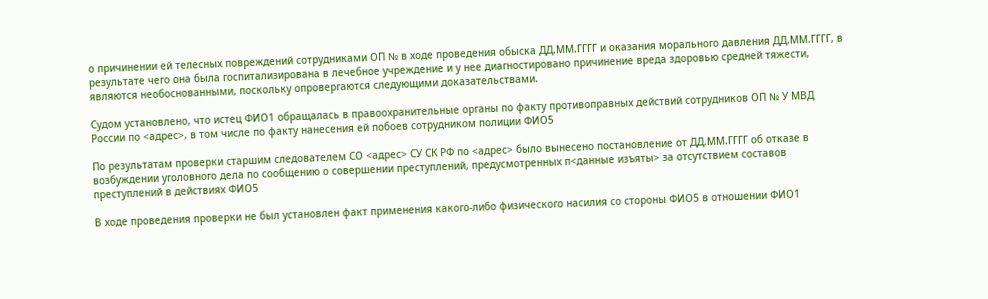о причинении ей телесных повреждений сотрудниками ОП № в ходе проведения обыска ДД.ММ.ГГГГ и оказания морального давления ДД.ММ.ГГГГ, в результате чего она была госпитализирована в лечебное учреждение и у нее диагностировано причинение вреда здоровью средней тяжести, являются необоснованными, поскольку опровергаются следующими доказательствами.

Судом установлено, что истец ФИО1 обращалась в правоохранительные органы по факту противоправных действий сотрудников ОП № У МВД России по <адрес>, в том числе по факту нанесения ей побоев сотрудником полиции ФИО5

По результатам проверки старшим следователем СО <адрес> СУ СК РФ по <адрес> было вынесено постановление от ДД.ММ.ГГГГ об отказе в возбуждении уголовного дела по сообщению о совершении преступлений, предусмотренных п<данные изъяты> за отсутствием составов преступлений в действиях ФИО5

В ходе проведения проверки не был установлен факт применения какого-либо физического насилия со стороны ФИО5 в отношении ФИО1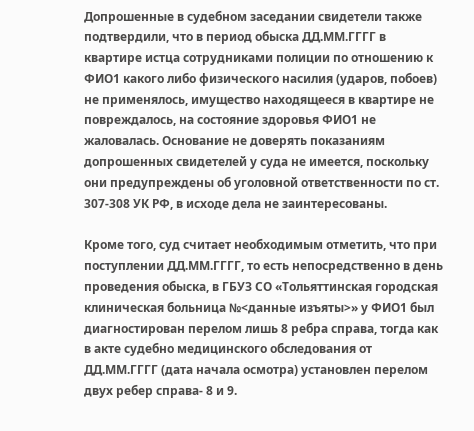Допрошенные в судебном заседании свидетели также подтвердили, что в период обыска ДД.ММ.ГГГГ в квартире истца сотрудниками полиции по отношению к ФИО1 какого либо физического насилия (ударов, побоев) не применялось, имущество находящееся в квартире не повреждалось, на состояние здоровья ФИО1 не жаловалась. Основание не доверять показаниям допрошенных свидетелей у суда не имеется, поскольку они предупреждены об уголовной ответственности по ст. 307-308 УК РФ, в исходе дела не заинтересованы.

Кроме того, суд считает необходимым отметить, что при поступлении ДД.ММ.ГГГГ, то есть непосредственно в день проведения обыска, в ГБУЗ СО «Тольяттинская городская клиническая больница №<данные изъяты>» у ФИО1 был диагностирован перелом лишь 8 ребра справа, тогда как в акте судебно медицинского обследования от ДД.ММ.ГГГГ (дата начала осмотра) установлен перелом двух ребер справа- 8 и 9.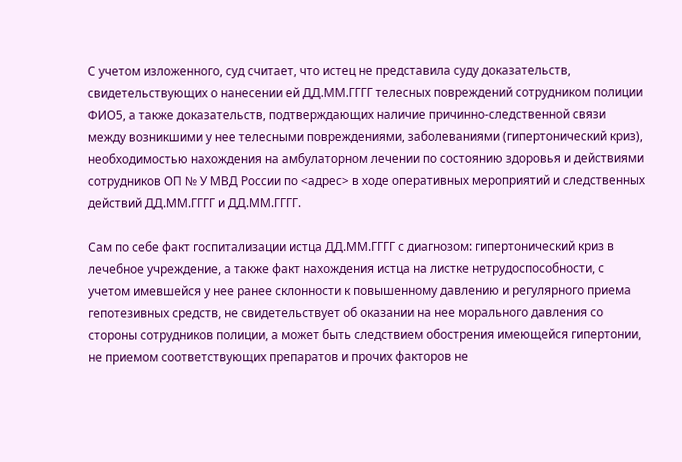С учетом изложенного, суд считает, что истец не представила суду доказательств, свидетельствующих о нанесении ей ДД.ММ.ГГГГ телесных повреждений сотрудником полиции ФИО5, а также доказательств, подтверждающих наличие причинно-следственной связи между возникшими у нее телесными повреждениями, заболеваниями (гипертонический криз), необходимостью нахождения на амбулаторном лечении по состоянию здоровья и действиями сотрудников ОП № У МВД России по <адрес> в ходе оперативных мероприятий и следственных действий ДД.ММ.ГГГГ и ДД.ММ.ГГГГ.

Сам по себе факт госпитализации истца ДД.ММ.ГГГГ с диагнозом: гипертонический криз в лечебное учреждение, а также факт нахождения истца на листке нетрудоспособности, с учетом имевшейся у нее ранее склонности к повышенному давлению и регулярного приема гепотезивных средств, не свидетельствует об оказании на нее морального давления со стороны сотрудников полиции, а может быть следствием обострения имеющейся гипертонии, не приемом соответствующих препаратов и прочих факторов не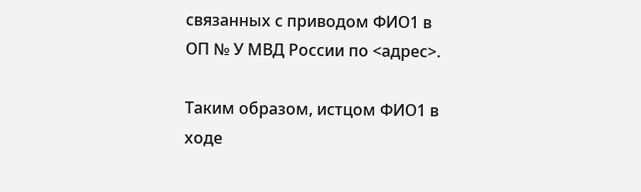связанных с приводом ФИО1 в ОП № У МВД России по <адрес>.

Таким образом, истцом ФИО1 в ходе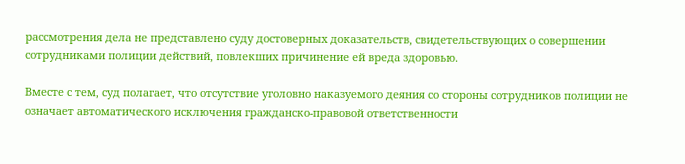рассмотрения дела не представлено суду достоверных доказательств, свидетельствующих о совершении сотрудниками полиции действий, повлекших причинение ей вреда здоровью.

Вместе с тем, суд полагает, что отсутствие уголовно наказуемого деяния со стороны сотрудников полиции не означает автоматического исключения гражданско-правовой ответственности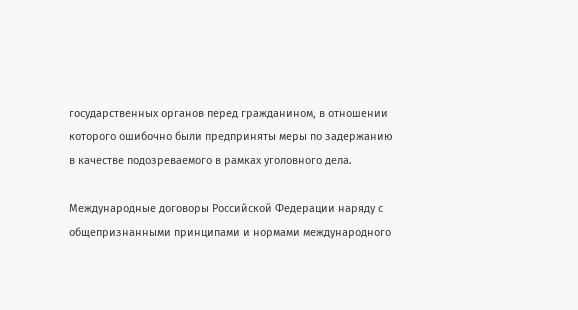государственных органов перед гражданином, в отношении которого ошибочно были предприняты меры по задержанию в качестве подозреваемого в рамках уголовного дела.

Международные договоры Российской Федерации наряду с общепризнанными принципами и нормами международного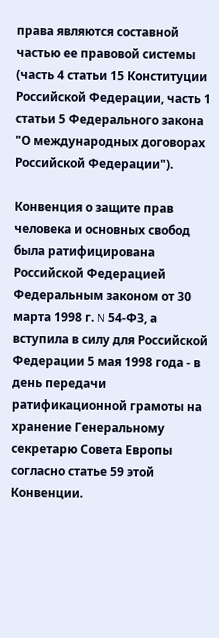права являются составной частью ее правовой системы (часть 4 статьи 15 Конституции Российской Федерации, часть 1 статьи 5 Федерального закона "О международных договорах Российской Федерации").

Конвенция о защите прав человека и основных свобод была ратифицирована Российской Федерацией Федеральным законом от 30 марта 1998 г. N 54-ФЗ, а вступила в силу для Российской Федерации 5 мая 1998 года - в день передачи ратификационной грамоты на хранение Генеральному секретарю Совета Европы согласно статье 59 этой Конвенции.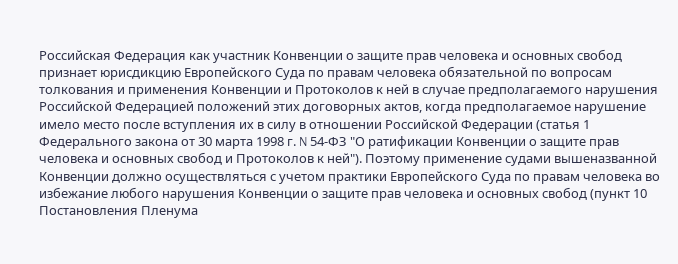Российская Федерация как участник Конвенции о защите прав человека и основных свобод признает юрисдикцию Европейского Суда по правам человека обязательной по вопросам толкования и применения Конвенции и Протоколов к ней в случае предполагаемого нарушения Российской Федерацией положений этих договорных актов, когда предполагаемое нарушение имело место после вступления их в силу в отношении Российской Федерации (статья 1 Федерального закона от 30 марта 1998 г. N 54-ФЗ "О ратификации Конвенции о защите прав человека и основных свобод и Протоколов к ней"). Поэтому применение судами вышеназванной Конвенции должно осуществляться с учетом практики Европейского Суда по правам человека во избежание любого нарушения Конвенции о защите прав человека и основных свобод (пункт 10 Постановления Пленума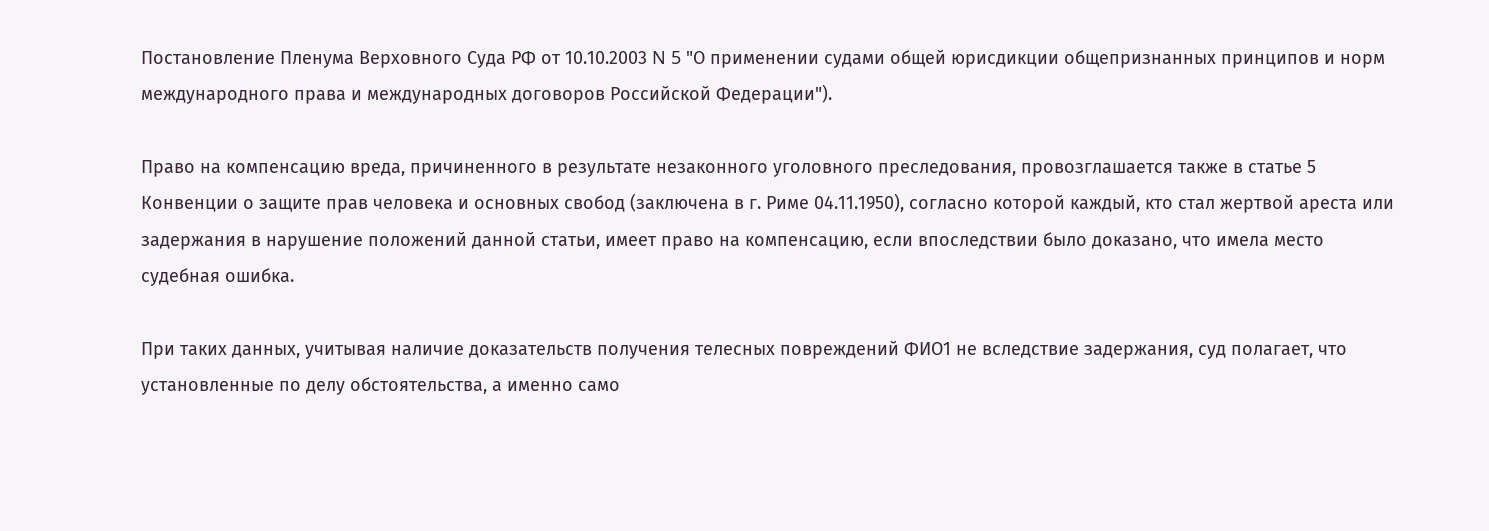Постановление Пленума Верховного Суда РФ от 10.10.2003 N 5 "О применении судами общей юрисдикции общепризнанных принципов и норм международного права и международных договоров Российской Федерации").

Право на компенсацию вреда, причиненного в результате незаконного уголовного преследования, провозглашается также в статье 5 Конвенции о защите прав человека и основных свобод (заключена в г. Риме 04.11.1950), согласно которой каждый, кто стал жертвой ареста или задержания в нарушение положений данной статьи, имеет право на компенсацию, если впоследствии было доказано, что имела место судебная ошибка.

При таких данных, учитывая наличие доказательств получения телесных повреждений ФИО1 не вследствие задержания, суд полагает, что установленные по делу обстоятельства, а именно само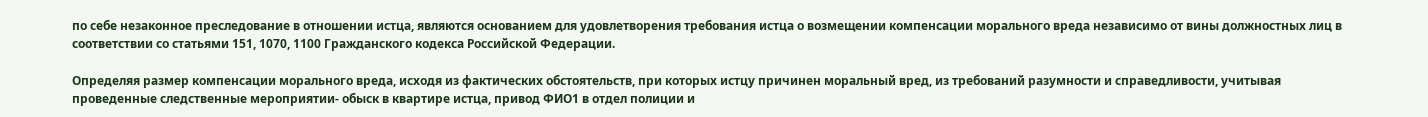по себе незаконное преследование в отношении истца, являются основанием для удовлетворения требования истца о возмещении компенсации морального вреда независимо от вины должностных лиц в соответствии со статьями 151, 1070, 1100 Гражданского кодекса Российской Федерации.

Определяя размер компенсации морального вреда, исходя из фактических обстоятельств, при которых истцу причинен моральный вред, из требований разумности и справедливости, учитывая проведенные следственные мероприятии- обыск в квартире истца, привод ФИО1 в отдел полиции и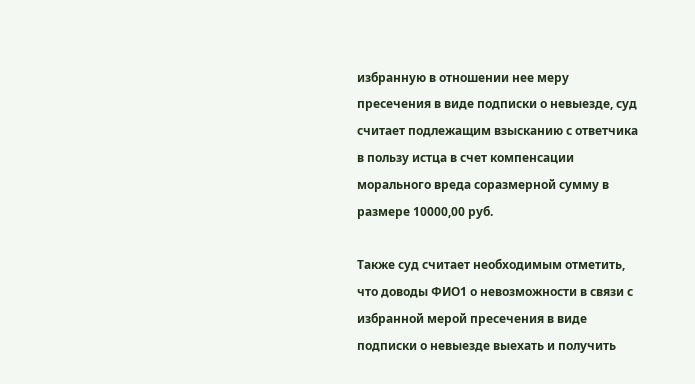избранную в отношении нее меру пресечения в виде подписки о невыезде, суд считает подлежащим взысканию с ответчика в пользу истца в счет компенсации морального вреда соразмерной сумму в размере 10000,00 руб.

Также суд считает необходимым отметить, что доводы ФИО1 о невозможности в связи с избранной мерой пресечения в виде подписки о невыезде выехать и получить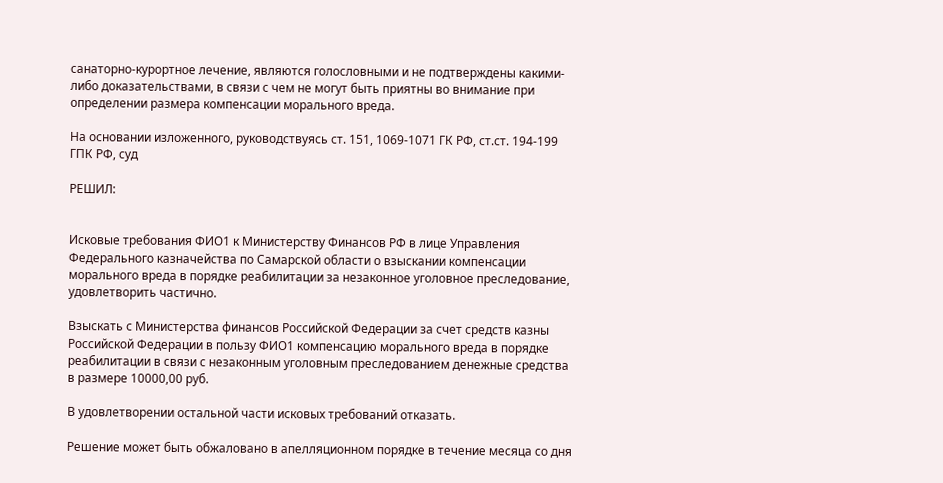санаторно-курортное лечение, являются голословными и не подтверждены какими-либо доказательствами, в связи с чем не могут быть приятны во внимание при определении размера компенсации морального вреда.

На основании изложенного, руководствуясь ст. 151, 1069-1071 ГК РФ, ст.ст. 194-199 ГПК РФ, суд

РЕШИЛ:


Исковые требования ФИО1 к Министерству Финансов РФ в лице Управления Федерального казначейства по Самарской области о взыскании компенсации морального вреда в порядке реабилитации за незаконное уголовное преследование, удовлетворить частично.

Взыскать с Министерства финансов Российской Федерации за счет средств казны Российской Федерации в пользу ФИО1 компенсацию морального вреда в порядке реабилитации в связи с незаконным уголовным преследованием денежные средства в размере 10000,00 руб.

В удовлетворении остальной части исковых требований отказать.

Решение может быть обжаловано в апелляционном порядке в течение месяца со дня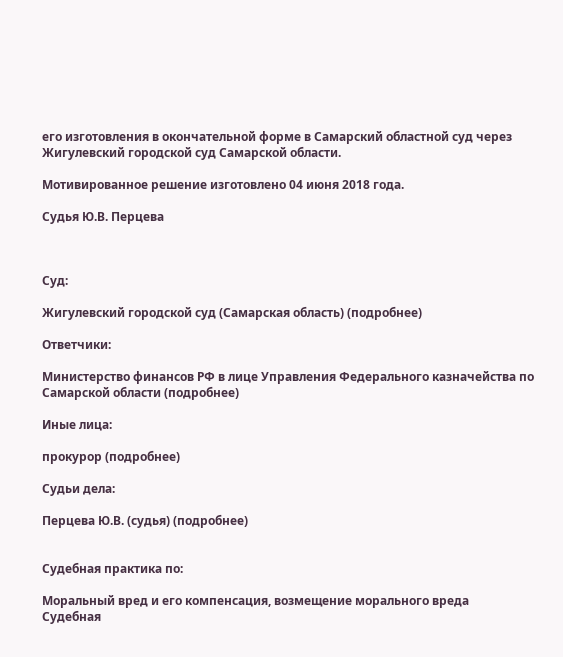его изготовления в окончательной форме в Самарский областной суд через Жигулевский городской суд Самарской области.

Мотивированное решение изготовлено 04 июня 2018 года.

Судья Ю.В. Перцева



Суд:

Жигулевский городской суд (Самарская область) (подробнее)

Ответчики:

Министерство финансов РФ в лице Управления Федерального казначейства по Самарской области (подробнее)

Иные лица:

прокурор (подробнее)

Судьи дела:

Перцева Ю.В. (судья) (подробнее)


Судебная практика по:

Моральный вред и его компенсация, возмещение морального вреда
Судебная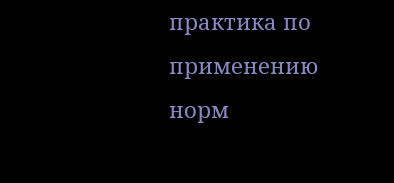практика по применению норм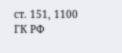ст. 151, 1100 ГК РФ